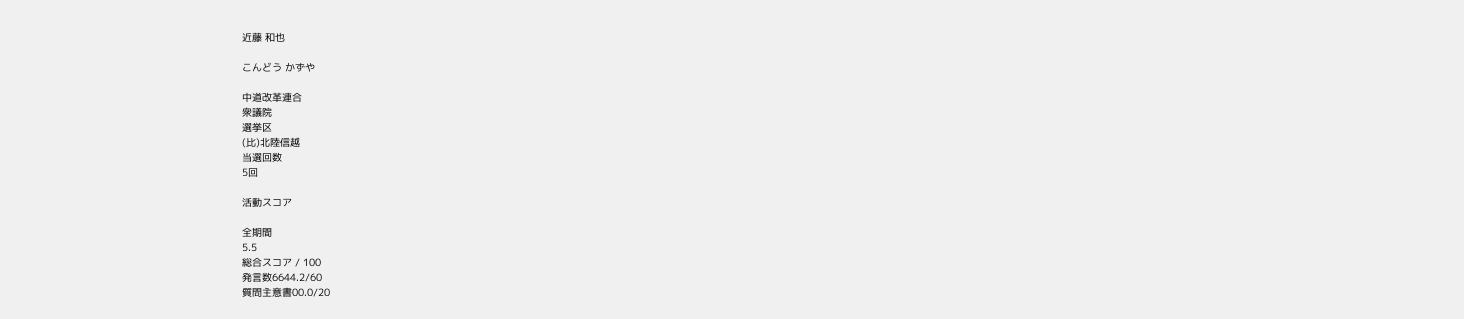近藤 和也

こんどう かずや

中道改革連合
衆議院
選挙区
(比)北陸信越
当選回数
5回

活動スコア

全期間
5.5
総合スコア / 100
発言数6644.2/60
質問主意書00.0/20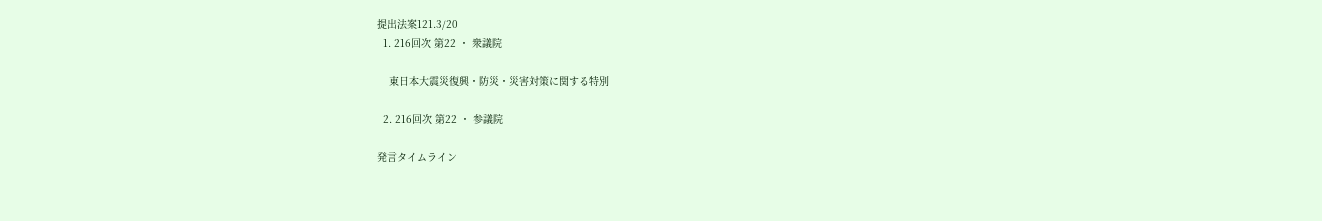提出法案121.3/20
  1. 216回次 第22 ・ 衆議院

    東日本大震災復興・防災・災害対策に関する特別

  2. 216回次 第22 ・ 参議院

発言タイムライン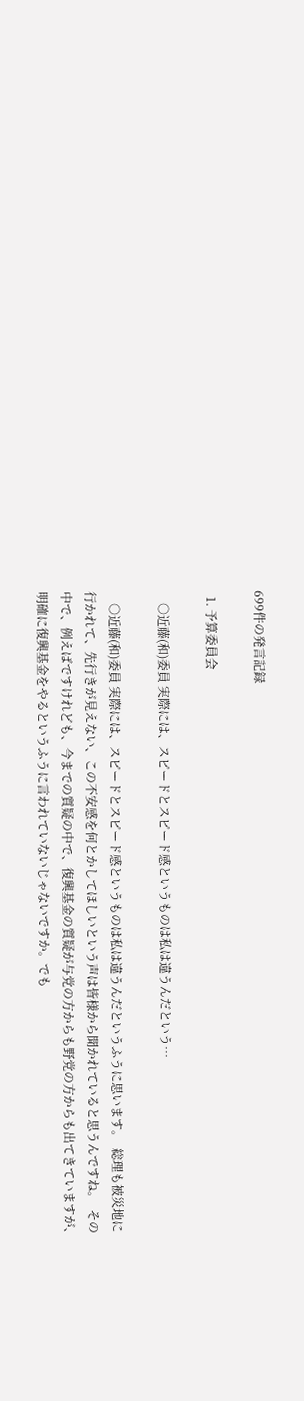699件の発言記録

  1. 予算委員会

    ○近藤(和)委員 実際には、スピードとスピード感というものは私は違うんだという…

    ○近藤(和)委員 実際には、スピードとスピード感というものは私は違うんだというふうに思います。  総理も被災地に行かれて、先行きが見えない、この不安感を何とかしてほしいという声は皆様から聞かれていると思うんですね。  その中で、例えばですけれども、今までの質疑の中で、復興基金の質疑が与党の方からも野党の方からも出てきていますが、明確に復興基金をやるというふうに言われていないじゃないですか。でも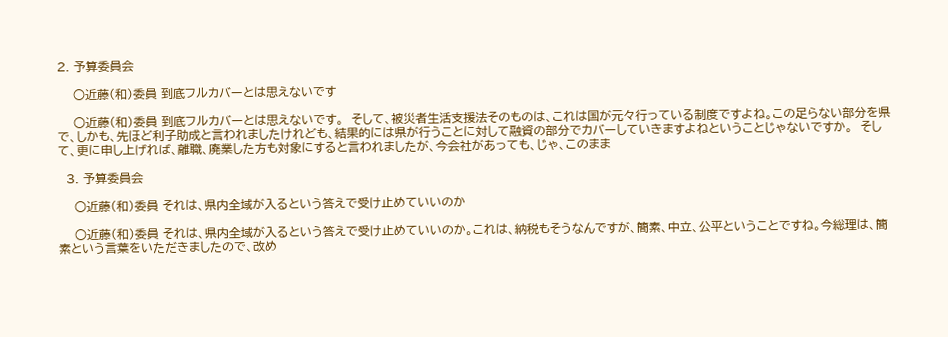2. 予算委員会

    ○近藤(和)委員 到底フルカバーとは思えないです

    ○近藤(和)委員 到底フルカバーとは思えないです。  そして、被災者生活支援法そのものは、これは国が元々行っている制度ですよね。この足らない部分を県で、しかも、先ほど利子助成と言われましたけれども、結果的には県が行うことに対して融資の部分でカバーしていきますよねということじゃないですか。  そして、更に申し上げれば、離職、廃業した方も対象にすると言われましたが、今会社があっても、じゃ、このまま

  3. 予算委員会

    ○近藤(和)委員 それは、県内全域が入るという答えで受け止めていいのか

    ○近藤(和)委員 それは、県内全域が入るという答えで受け止めていいのか。これは、納税もそうなんですが、簡素、中立、公平ということですね。今総理は、簡素という言葉をいただきましたので、改め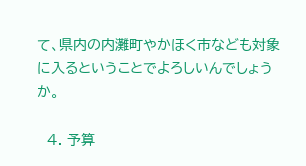て、県内の内灘町やかほく市なども対象に入るということでよろしいんでしょうか。

  4. 予算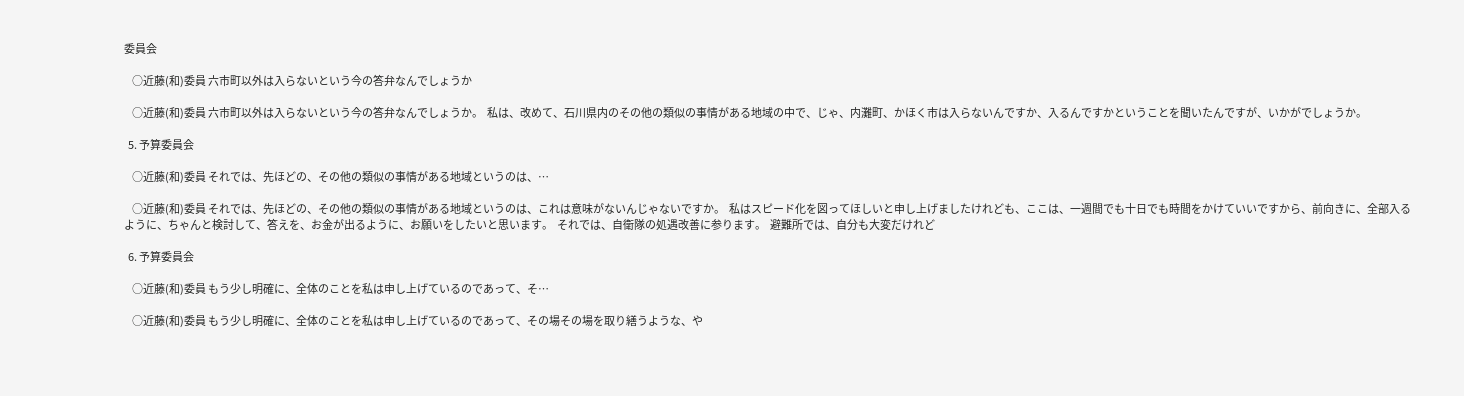委員会

    ○近藤(和)委員 六市町以外は入らないという今の答弁なんでしょうか

    ○近藤(和)委員 六市町以外は入らないという今の答弁なんでしょうか。  私は、改めて、石川県内のその他の類似の事情がある地域の中で、じゃ、内灘町、かほく市は入らないんですか、入るんですかということを聞いたんですが、いかがでしょうか。

  5. 予算委員会

    ○近藤(和)委員 それでは、先ほどの、その他の類似の事情がある地域というのは、…

    ○近藤(和)委員 それでは、先ほどの、その他の類似の事情がある地域というのは、これは意味がないんじゃないですか。  私はスピード化を図ってほしいと申し上げましたけれども、ここは、一週間でも十日でも時間をかけていいですから、前向きに、全部入るように、ちゃんと検討して、答えを、お金が出るように、お願いをしたいと思います。  それでは、自衛隊の処遇改善に参ります。  避難所では、自分も大変だけれど

  6. 予算委員会

    ○近藤(和)委員 もう少し明確に、全体のことを私は申し上げているのであって、そ…

    ○近藤(和)委員 もう少し明確に、全体のことを私は申し上げているのであって、その場その場を取り繕うような、や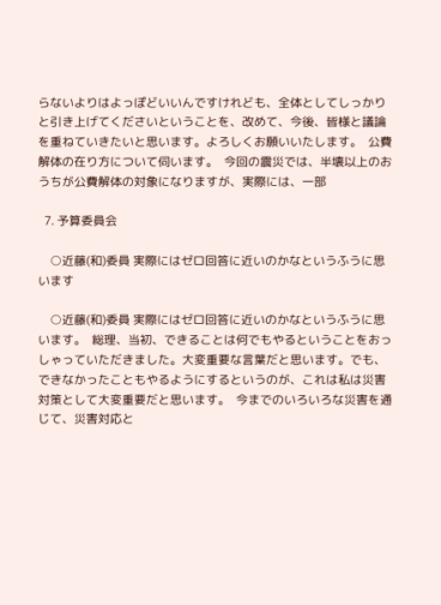らないよりはよっぽどいいんですけれども、全体としてしっかりと引き上げてくださいということを、改めて、今後、皆様と議論を重ねていきたいと思います。よろしくお願いいたします。  公費解体の在り方について伺います。  今回の震災では、半壊以上のおうちが公費解体の対象になりますが、実際には、一部

  7. 予算委員会

    ○近藤(和)委員 実際にはゼロ回答に近いのかなというふうに思います

    ○近藤(和)委員 実際にはゼロ回答に近いのかなというふうに思います。  総理、当初、できることは何でもやるということをおっしゃっていただきました。大変重要な言葉だと思います。でも、できなかったこともやるようにするというのが、これは私は災害対策として大変重要だと思います。  今までのいろいろな災害を通じて、災害対応と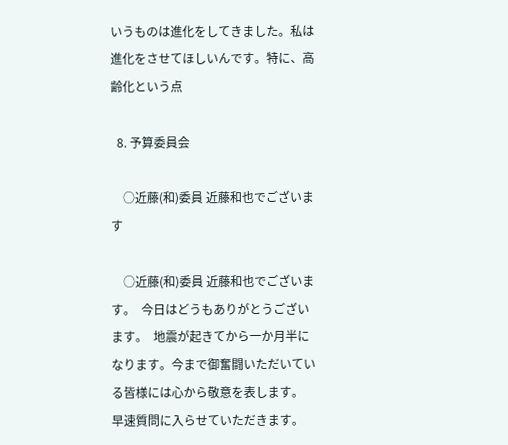いうものは進化をしてきました。私は進化をさせてほしいんです。特に、高齢化という点

  8. 予算委員会

    ○近藤(和)委員 近藤和也でございます

    ○近藤(和)委員 近藤和也でございます。  今日はどうもありがとうございます。  地震が起きてから一か月半になります。今まで御奮闘いただいている皆様には心から敬意を表します。  早速質問に入らせていただきます。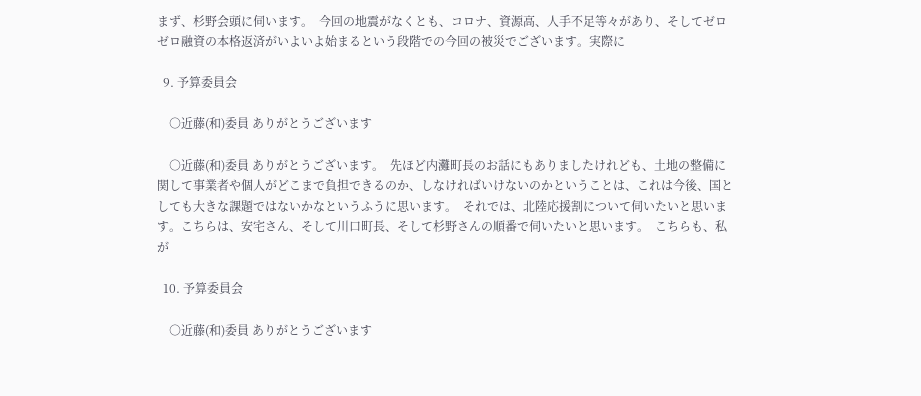まず、杉野会頭に伺います。  今回の地震がなくとも、コロナ、資源高、人手不足等々があり、そしてゼロゼロ融資の本格返済がいよいよ始まるという段階での今回の被災でございます。実際に

  9. 予算委員会

    ○近藤(和)委員 ありがとうございます

    ○近藤(和)委員 ありがとうございます。  先ほど内灘町長のお話にもありましたけれども、土地の整備に関して事業者や個人がどこまで負担できるのか、しなければいけないのかということは、これは今後、国としても大きな課題ではないかなというふうに思います。  それでは、北陸応援割について伺いたいと思います。こちらは、安宅さん、そして川口町長、そして杉野さんの順番で伺いたいと思います。  こちらも、私が

  10. 予算委員会

    ○近藤(和)委員 ありがとうございます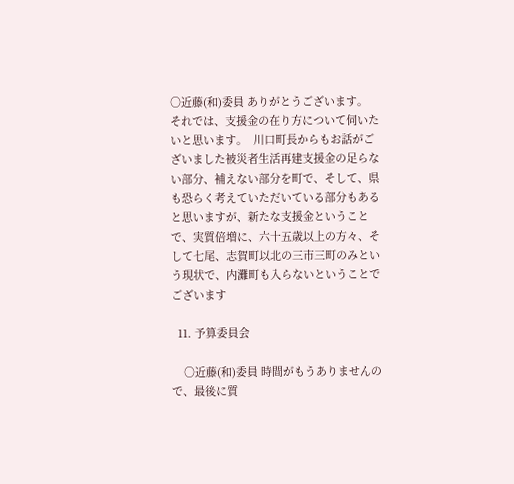○近藤(和)委員 ありがとうございます。  それでは、支援金の在り方について伺いたいと思います。  川口町長からもお話がございました被災者生活再建支援金の足らない部分、補えない部分を町で、そして、県も恐らく考えていただいている部分もあると思いますが、新たな支援金ということで、実質倍増に、六十五歳以上の方々、そして七尾、志賀町以北の三市三町のみという現状で、内灘町も入らないということでございます

  11. 予算委員会

    ○近藤(和)委員 時間がもうありませんので、最後に質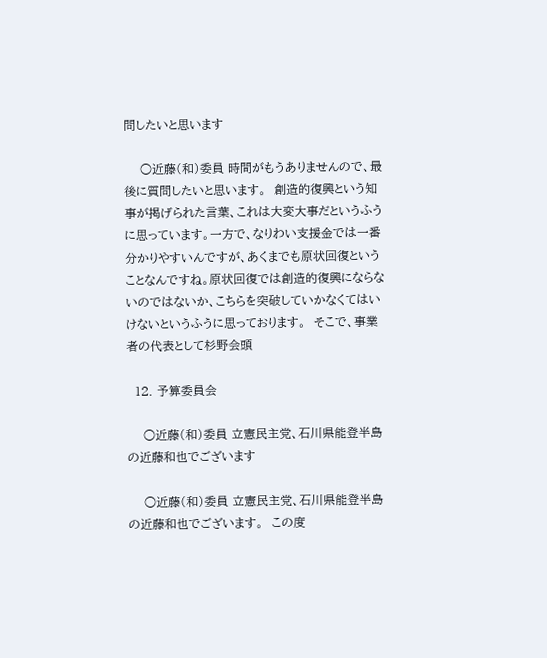問したいと思います

    ○近藤(和)委員 時間がもうありませんので、最後に質問したいと思います。  創造的復興という知事が掲げられた言葉、これは大変大事だというふうに思っています。一方で、なりわい支援金では一番分かりやすいんですが、あくまでも原状回復ということなんですね。原状回復では創造的復興にならないのではないか、こちらを突破していかなくてはいけないというふうに思っております。  そこで、事業者の代表として杉野会頭

  12. 予算委員会

    ○近藤(和)委員 立憲民主党、石川県能登半島の近藤和也でございます

    ○近藤(和)委員 立憲民主党、石川県能登半島の近藤和也でございます。  この度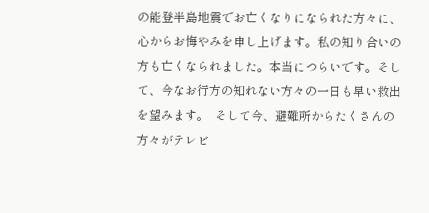の能登半島地震でお亡くなりになられた方々に、心からお悔やみを申し上げます。私の知り合いの方も亡くなられました。本当につらいです。そして、今なお行方の知れない方々の一日も早い救出を望みます。  そして今、避難所からたくさんの方々がテレビ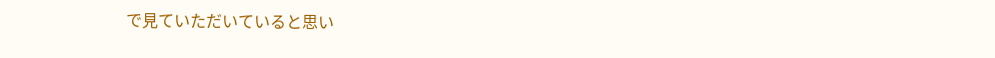で見ていただいていると思い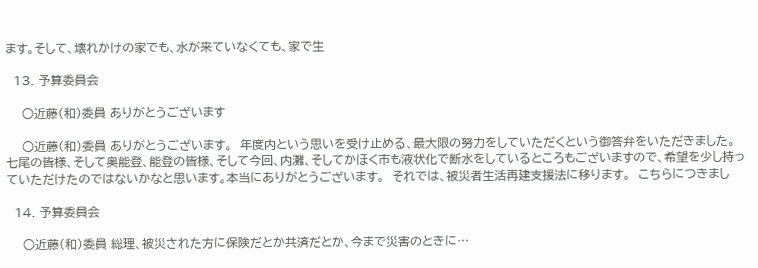ます。そして、壊れかけの家でも、水が来ていなくても、家で生

  13. 予算委員会

    ○近藤(和)委員 ありがとうございます

    ○近藤(和)委員 ありがとうございます。  年度内という思いを受け止める、最大限の努力をしていただくという御答弁をいただきました。七尾の皆様、そして奥能登、能登の皆様、そして今回、内灘、そしてかほく市も液状化で断水をしているところもございますので、希望を少し持っていただけたのではないかなと思います。本当にありがとうございます。  それでは、被災者生活再建支援法に移ります。  こちらにつきまし

  14. 予算委員会

    ○近藤(和)委員 総理、被災された方に保険だとか共済だとか、今まで災害のときに…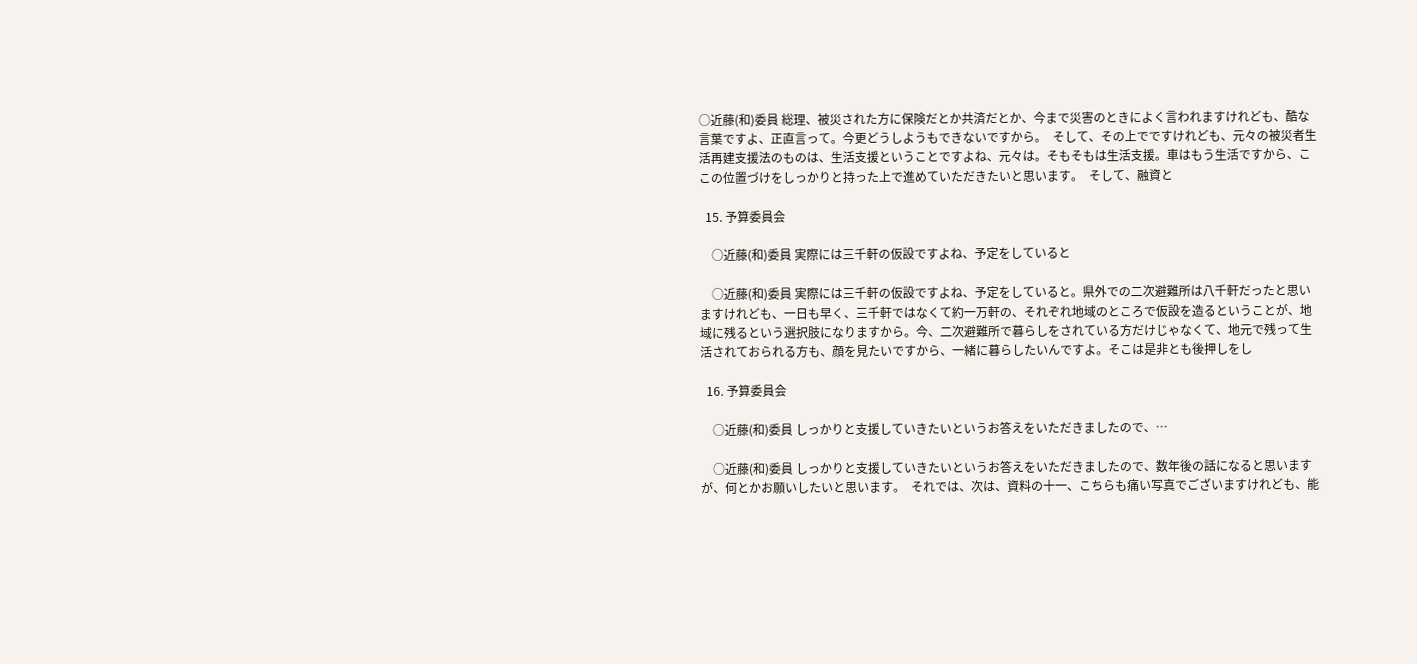○近藤(和)委員 総理、被災された方に保険だとか共済だとか、今まで災害のときによく言われますけれども、酷な言葉ですよ、正直言って。今更どうしようもできないですから。  そして、その上でですけれども、元々の被災者生活再建支援法のものは、生活支援ということですよね、元々は。そもそもは生活支援。車はもう生活ですから、ここの位置づけをしっかりと持った上で進めていただきたいと思います。  そして、融資と

  15. 予算委員会

    ○近藤(和)委員 実際には三千軒の仮設ですよね、予定をしていると

    ○近藤(和)委員 実際には三千軒の仮設ですよね、予定をしていると。県外での二次避難所は八千軒だったと思いますけれども、一日も早く、三千軒ではなくて約一万軒の、それぞれ地域のところで仮設を造るということが、地域に残るという選択肢になりますから。今、二次避難所で暮らしをされている方だけじゃなくて、地元で残って生活されておられる方も、顔を見たいですから、一緒に暮らしたいんですよ。そこは是非とも後押しをし

  16. 予算委員会

    ○近藤(和)委員 しっかりと支援していきたいというお答えをいただきましたので、…

    ○近藤(和)委員 しっかりと支援していきたいというお答えをいただきましたので、数年後の話になると思いますが、何とかお願いしたいと思います。  それでは、次は、資料の十一、こちらも痛い写真でございますけれども、能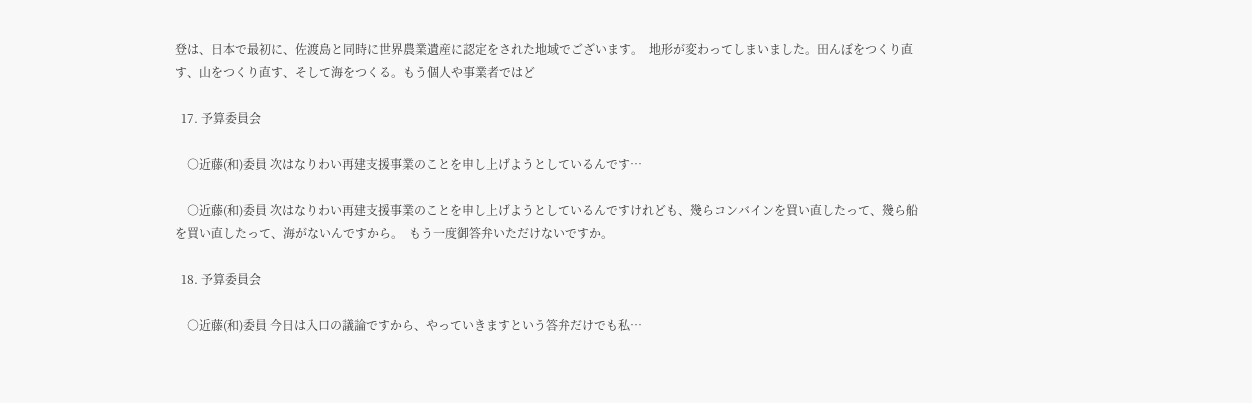登は、日本で最初に、佐渡島と同時に世界農業遺産に認定をされた地域でございます。  地形が変わってしまいました。田んぼをつくり直す、山をつくり直す、そして海をつくる。もう個人や事業者ではど

  17. 予算委員会

    ○近藤(和)委員 次はなりわい再建支援事業のことを申し上げようとしているんです…

    ○近藤(和)委員 次はなりわい再建支援事業のことを申し上げようとしているんですけれども、幾らコンバインを買い直したって、幾ら船を買い直したって、海がないんですから。  もう一度御答弁いただけないですか。

  18. 予算委員会

    ○近藤(和)委員 今日は入口の議論ですから、やっていきますという答弁だけでも私…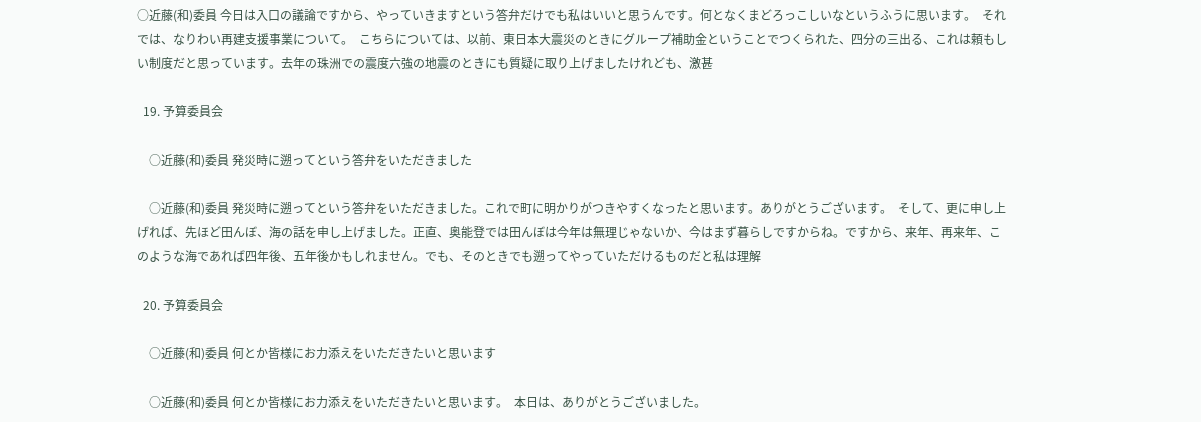○近藤(和)委員 今日は入口の議論ですから、やっていきますという答弁だけでも私はいいと思うんです。何となくまどろっこしいなというふうに思います。  それでは、なりわい再建支援事業について。  こちらについては、以前、東日本大震災のときにグループ補助金ということでつくられた、四分の三出る、これは頼もしい制度だと思っています。去年の珠洲での震度六強の地震のときにも質疑に取り上げましたけれども、激甚

  19. 予算委員会

    ○近藤(和)委員 発災時に遡ってという答弁をいただきました

    ○近藤(和)委員 発災時に遡ってという答弁をいただきました。これで町に明かりがつきやすくなったと思います。ありがとうございます。  そして、更に申し上げれば、先ほど田んぼ、海の話を申し上げました。正直、奥能登では田んぼは今年は無理じゃないか、今はまず暮らしですからね。ですから、来年、再来年、このような海であれば四年後、五年後かもしれません。でも、そのときでも遡ってやっていただけるものだと私は理解

  20. 予算委員会

    ○近藤(和)委員 何とか皆様にお力添えをいただきたいと思います

    ○近藤(和)委員 何とか皆様にお力添えをいただきたいと思います。  本日は、ありがとうございました。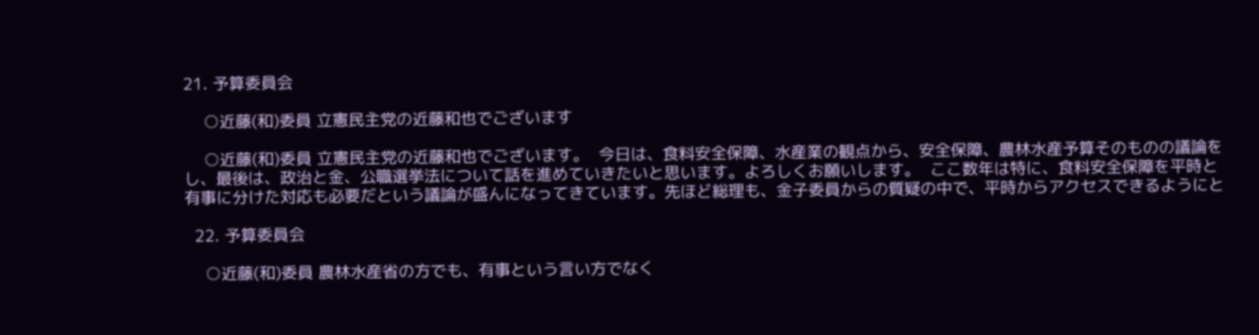21. 予算委員会

    ○近藤(和)委員 立憲民主党の近藤和也でございます

    ○近藤(和)委員 立憲民主党の近藤和也でございます。  今日は、食料安全保障、水産業の観点から、安全保障、農林水産予算そのものの議論をし、最後は、政治と金、公職選挙法について話を進めていきたいと思います。よろしくお願いします。  ここ数年は特に、食料安全保障を平時と有事に分けた対応も必要だという議論が盛んになってきています。先ほど総理も、金子委員からの質疑の中で、平時からアクセスできるようにと

  22. 予算委員会

    ○近藤(和)委員 農林水産省の方でも、有事という言い方でなく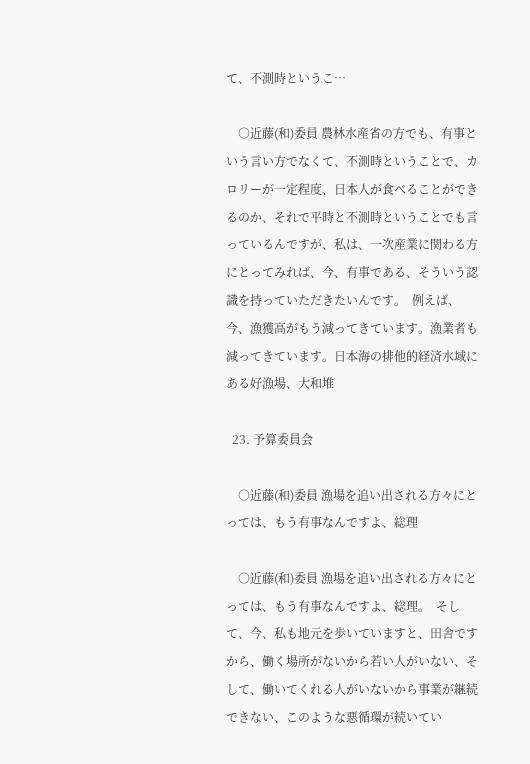て、不測時というこ…

    ○近藤(和)委員 農林水産省の方でも、有事という言い方でなくて、不測時ということで、カロリーが一定程度、日本人が食べることができるのか、それで平時と不測時ということでも言っているんですが、私は、一次産業に関わる方にとってみれば、今、有事である、そういう認識を持っていただきたいんです。  例えば、今、漁獲高がもう減ってきています。漁業者も減ってきています。日本海の排他的経済水域にある好漁場、大和堆

  23. 予算委員会

    ○近藤(和)委員 漁場を追い出される方々にとっては、もう有事なんですよ、総理

    ○近藤(和)委員 漁場を追い出される方々にとっては、もう有事なんですよ、総理。  そして、今、私も地元を歩いていますと、田舎ですから、働く場所がないから若い人がいない、そして、働いてくれる人がいないから事業が継続できない、このような悪循環が続いてい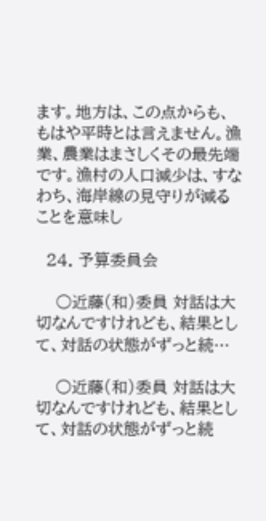ます。地方は、この点からも、もはや平時とは言えません。漁業、農業はまさしくその最先端です。漁村の人口減少は、すなわち、海岸線の見守りが減ることを意味し

  24. 予算委員会

    ○近藤(和)委員 対話は大切なんですけれども、結果として、対話の状態がずっと続…

    ○近藤(和)委員 対話は大切なんですけれども、結果として、対話の状態がずっと続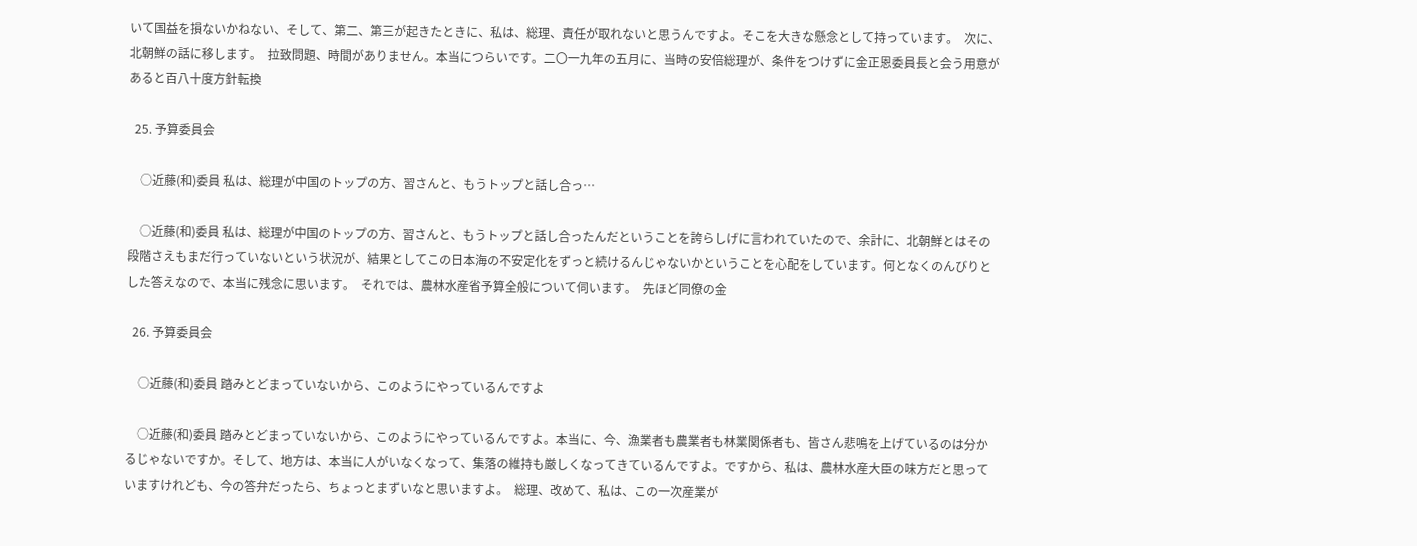いて国益を損ないかねない、そして、第二、第三が起きたときに、私は、総理、責任が取れないと思うんですよ。そこを大きな懸念として持っています。  次に、北朝鮮の話に移します。  拉致問題、時間がありません。本当につらいです。二〇一九年の五月に、当時の安倍総理が、条件をつけずに金正恩委員長と会う用意があると百八十度方針転換

  25. 予算委員会

    ○近藤(和)委員 私は、総理が中国のトップの方、習さんと、もうトップと話し合っ…

    ○近藤(和)委員 私は、総理が中国のトップの方、習さんと、もうトップと話し合ったんだということを誇らしげに言われていたので、余計に、北朝鮮とはその段階さえもまだ行っていないという状況が、結果としてこの日本海の不安定化をずっと続けるんじゃないかということを心配をしています。何となくのんびりとした答えなので、本当に残念に思います。  それでは、農林水産省予算全般について伺います。  先ほど同僚の金

  26. 予算委員会

    ○近藤(和)委員 踏みとどまっていないから、このようにやっているんですよ

    ○近藤(和)委員 踏みとどまっていないから、このようにやっているんですよ。本当に、今、漁業者も農業者も林業関係者も、皆さん悲鳴を上げているのは分かるじゃないですか。そして、地方は、本当に人がいなくなって、集落の維持も厳しくなってきているんですよ。ですから、私は、農林水産大臣の味方だと思っていますけれども、今の答弁だったら、ちょっとまずいなと思いますよ。  総理、改めて、私は、この一次産業が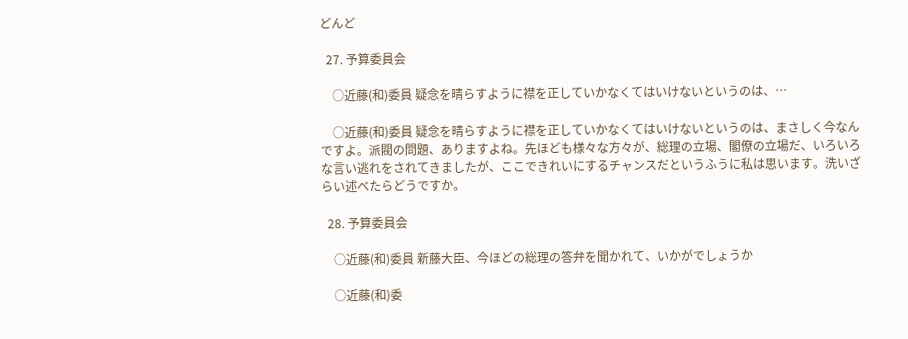どんど

  27. 予算委員会

    ○近藤(和)委員 疑念を晴らすように襟を正していかなくてはいけないというのは、…

    ○近藤(和)委員 疑念を晴らすように襟を正していかなくてはいけないというのは、まさしく今なんですよ。派閥の問題、ありますよね。先ほども様々な方々が、総理の立場、閣僚の立場だ、いろいろな言い逃れをされてきましたが、ここできれいにするチャンスだというふうに私は思います。洗いざらい述べたらどうですか。

  28. 予算委員会

    ○近藤(和)委員 新藤大臣、今ほどの総理の答弁を聞かれて、いかがでしょうか

    ○近藤(和)委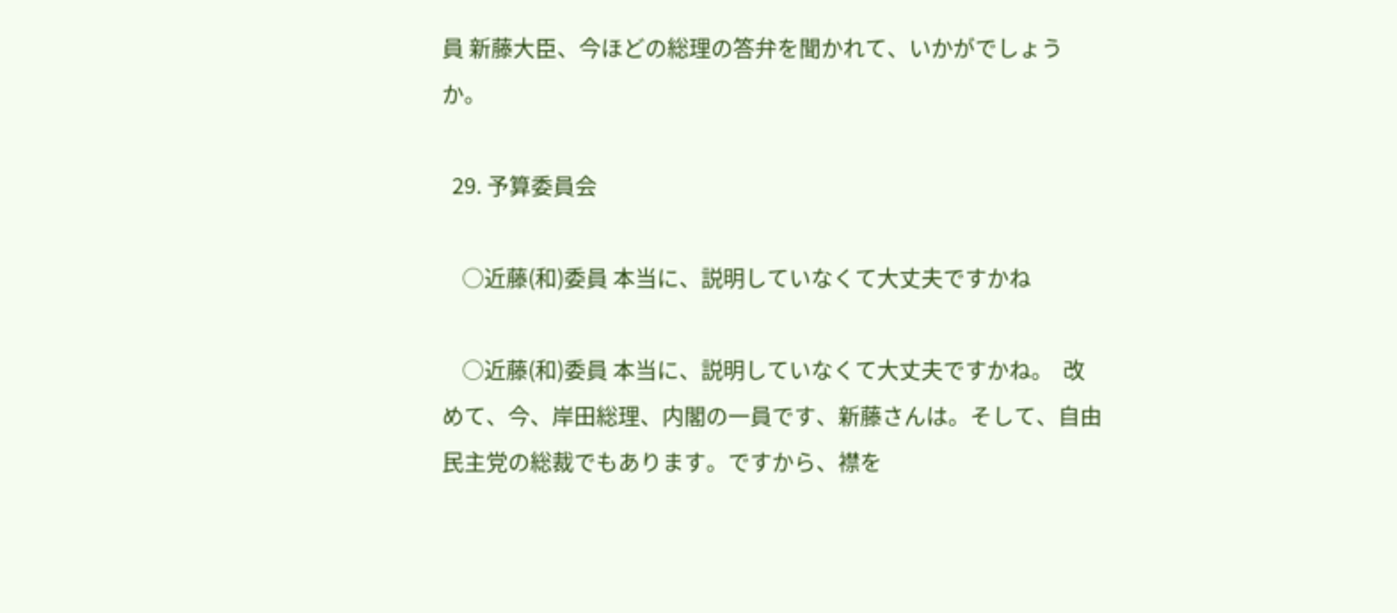員 新藤大臣、今ほどの総理の答弁を聞かれて、いかがでしょうか。

  29. 予算委員会

    ○近藤(和)委員 本当に、説明していなくて大丈夫ですかね

    ○近藤(和)委員 本当に、説明していなくて大丈夫ですかね。  改めて、今、岸田総理、内閣の一員です、新藤さんは。そして、自由民主党の総裁でもあります。ですから、襟を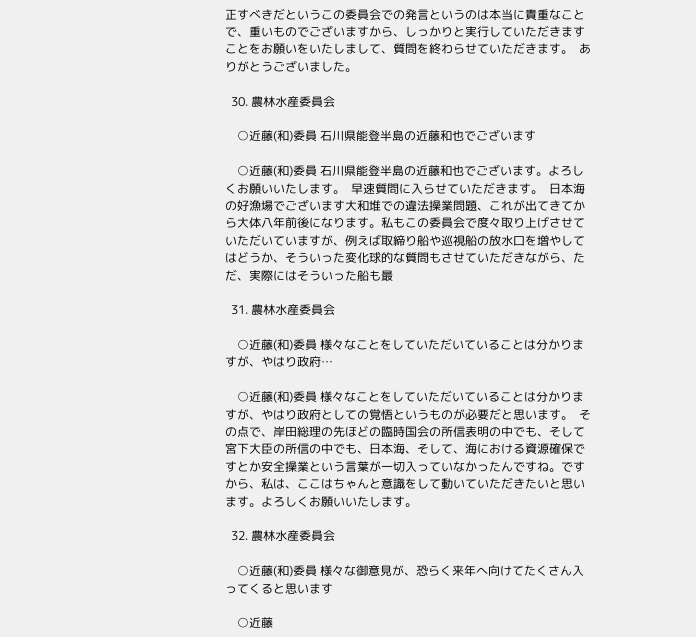正すべきだというこの委員会での発言というのは本当に貴重なことで、重いものでございますから、しっかりと実行していただきますことをお願いをいたしまして、質問を終わらせていただきます。  ありがとうございました。

  30. 農林水産委員会

    ○近藤(和)委員 石川県能登半島の近藤和也でございます

    ○近藤(和)委員 石川県能登半島の近藤和也でございます。よろしくお願いいたします。  早速質問に入らせていただきます。  日本海の好漁場でございます大和堆での違法操業問題、これが出てきてから大体八年前後になります。私もこの委員会で度々取り上げさせていただいていますが、例えば取締り船や巡視船の放水口を増やしてはどうか、そういった変化球的な質問もさせていただきながら、ただ、実際にはそういった船も最

  31. 農林水産委員会

    ○近藤(和)委員 様々なことをしていただいていることは分かりますが、やはり政府…

    ○近藤(和)委員 様々なことをしていただいていることは分かりますが、やはり政府としての覚悟というものが必要だと思います。  その点で、岸田総理の先ほどの臨時国会の所信表明の中でも、そして宮下大臣の所信の中でも、日本海、そして、海における資源確保ですとか安全操業という言葉が一切入っていなかったんですね。ですから、私は、ここはちゃんと意識をして動いていただきたいと思います。よろしくお願いいたします。

  32. 農林水産委員会

    ○近藤(和)委員 様々な御意見が、恐らく来年へ向けてたくさん入ってくると思います

    ○近藤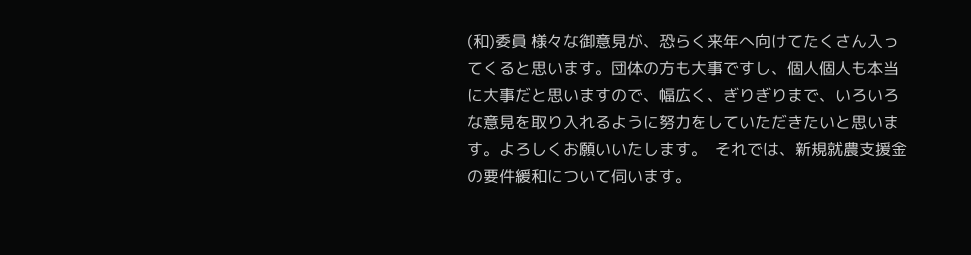(和)委員 様々な御意見が、恐らく来年へ向けてたくさん入ってくると思います。団体の方も大事ですし、個人個人も本当に大事だと思いますので、幅広く、ぎりぎりまで、いろいろな意見を取り入れるように努力をしていただきたいと思います。よろしくお願いいたします。  それでは、新規就農支援金の要件緩和について伺います。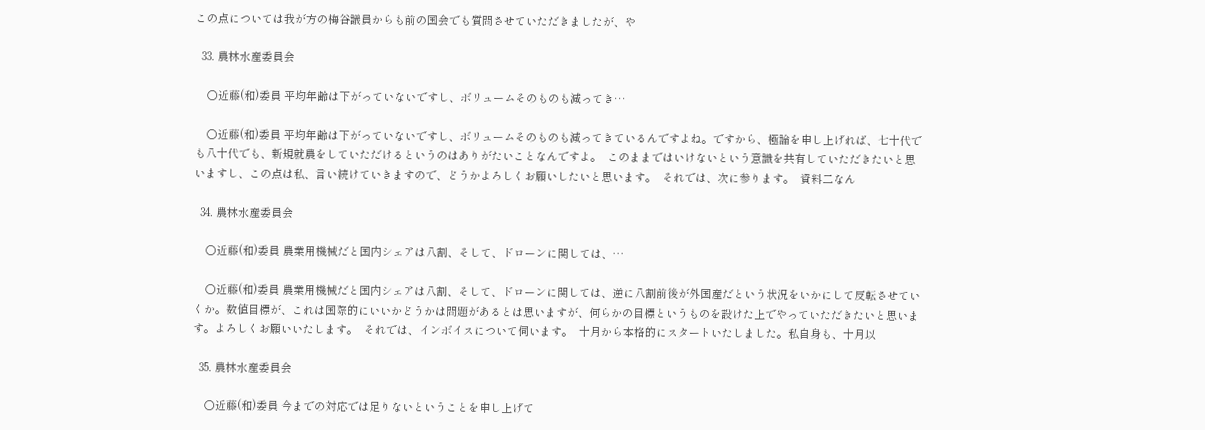この点については我が方の梅谷議員からも前の国会でも質問させていただきましたが、や

  33. 農林水産委員会

    ○近藤(和)委員 平均年齢は下がっていないですし、ボリュームそのものも減ってき…

    ○近藤(和)委員 平均年齢は下がっていないですし、ボリュームそのものも減ってきているんですよね。ですから、極論を申し上げれば、七十代でも八十代でも、新規就農をしていただけるというのはありがたいことなんですよ。  このままではいけないという意識を共有していただきたいと思いますし、この点は私、言い続けていきますので、どうかよろしくお願いしたいと思います。  それでは、次に参ります。  資料二なん

  34. 農林水産委員会

    ○近藤(和)委員 農業用機械だと国内シェアは八割、そして、ドローンに関しては、…

    ○近藤(和)委員 農業用機械だと国内シェアは八割、そして、ドローンに関しては、逆に八割前後が外国産だという状況をいかにして反転させていくか。数値目標が、これは国際的にいいかどうかは問題があるとは思いますが、何らかの目標というものを設けた上でやっていただきたいと思います。よろしくお願いいたします。  それでは、インボイスについて伺います。  十月から本格的にスタートいたしました。私自身も、十月以

  35. 農林水産委員会

    ○近藤(和)委員 今までの対応では足りないということを申し上げて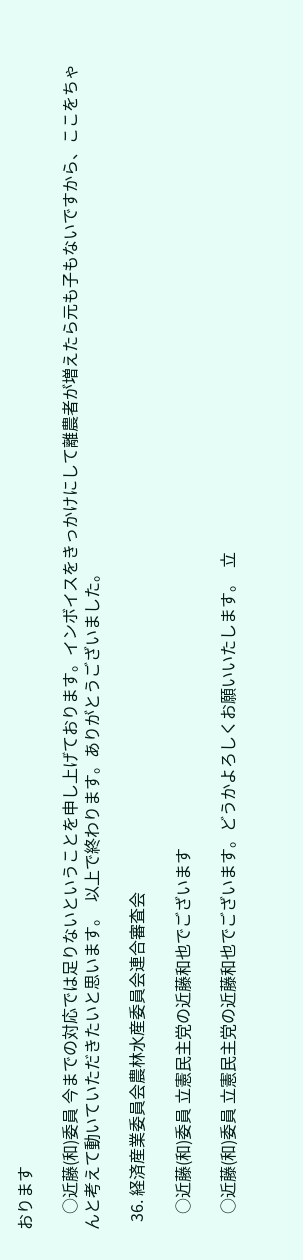おります

    ○近藤(和)委員 今までの対応では足りないということを申し上げております。インボイスをきっかけにして離農者が増えたら元も子もないですから、ここをちゃんと考えて動いていただきたいと思います。  以上で終わります。ありがとうございました。

  36. 経済産業委員会農林水産委員会連合審査会

    ○近藤(和)委員 立憲民主党の近藤和也でございます

    ○近藤(和)委員 立憲民主党の近藤和也でございます。どうかよろしくお願いいたします。  立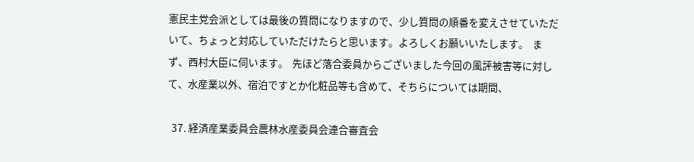憲民主党会派としては最後の質問になりますので、少し質問の順番を変えさせていただいて、ちょっと対応していただけたらと思います。よろしくお願いいたします。  まず、西村大臣に伺います。  先ほど落合委員からございました今回の風評被害等に対して、水産業以外、宿泊ですとか化粧品等も含めて、そちらについては期間、

  37. 経済産業委員会農林水産委員会連合審査会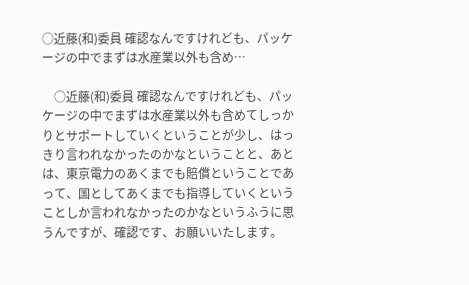○近藤(和)委員 確認なんですけれども、パッケージの中でまずは水産業以外も含め…

    ○近藤(和)委員 確認なんですけれども、パッケージの中でまずは水産業以外も含めてしっかりとサポートしていくということが少し、はっきり言われなかったのかなということと、あとは、東京電力のあくまでも賠償ということであって、国としてあくまでも指導していくということしか言われなかったのかなというふうに思うんですが、確認です、お願いいたします。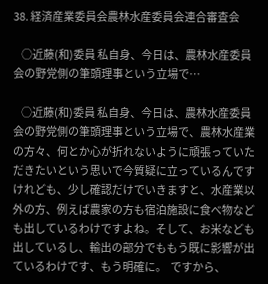38. 経済産業委員会農林水産委員会連合審査会

    ○近藤(和)委員 私自身、今日は、農林水産委員会の野党側の筆頭理事という立場で…

    ○近藤(和)委員 私自身、今日は、農林水産委員会の野党側の筆頭理事という立場で、農林水産業の方々、何とか心が折れないように頑張っていただきたいという思いで今質疑に立っているんですけれども、少し確認だけでいきますと、水産業以外の方、例えば農家の方も宿泊施設に食べ物なども出しているわけですよね。そして、お米なども出しているし、輸出の部分でももう既に影響が出ているわけです、もう明確に。  ですから、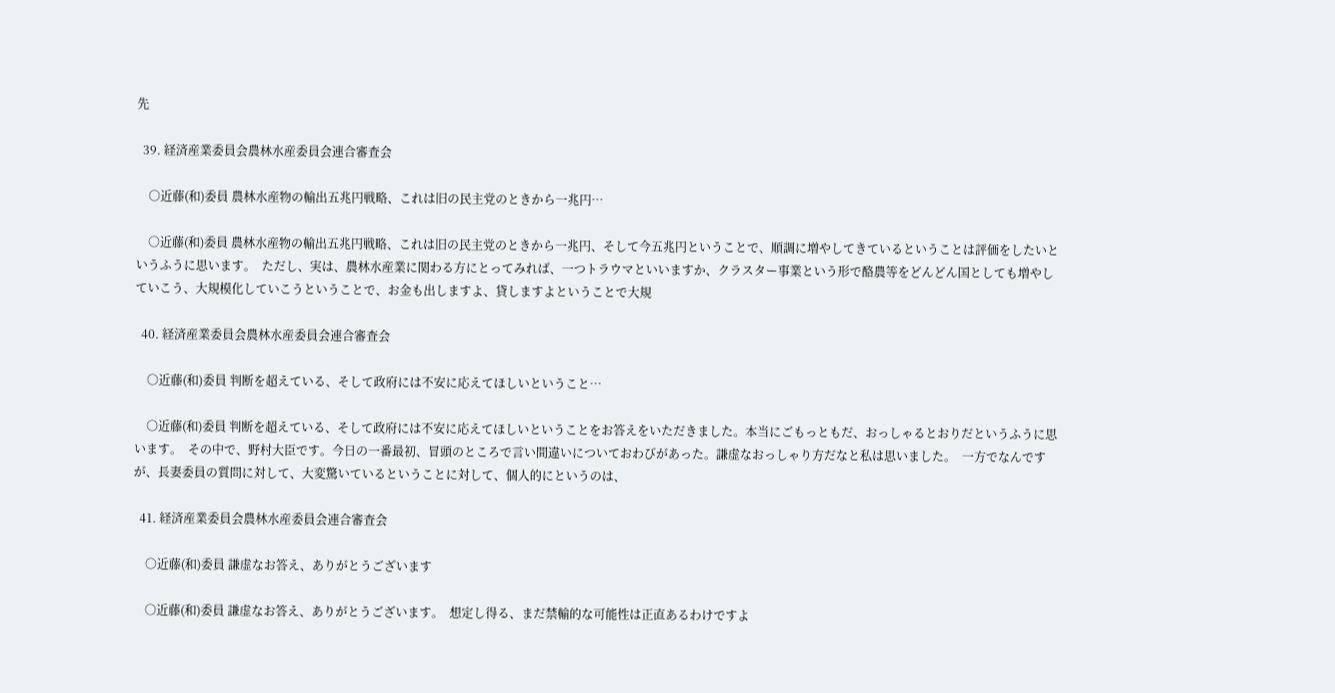先

  39. 経済産業委員会農林水産委員会連合審査会

    ○近藤(和)委員 農林水産物の輸出五兆円戦略、これは旧の民主党のときから一兆円…

    ○近藤(和)委員 農林水産物の輸出五兆円戦略、これは旧の民主党のときから一兆円、そして今五兆円ということで、順調に増やしてきているということは評価をしたいというふうに思います。  ただし、実は、農林水産業に関わる方にとってみれば、一つトラウマといいますか、クラスター事業という形で酪農等をどんどん国としても増やしていこう、大規模化していこうということで、お金も出しますよ、貸しますよということで大規

  40. 経済産業委員会農林水産委員会連合審査会

    ○近藤(和)委員 判断を超えている、そして政府には不安に応えてほしいということ…

    ○近藤(和)委員 判断を超えている、そして政府には不安に応えてほしいということをお答えをいただきました。本当にごもっともだ、おっしゃるとおりだというふうに思います。  その中で、野村大臣です。今日の一番最初、冒頭のところで言い間違いについておわびがあった。謙虚なおっしゃり方だなと私は思いました。  一方でなんですが、長妻委員の質問に対して、大変驚いているということに対して、個人的にというのは、

  41. 経済産業委員会農林水産委員会連合審査会

    ○近藤(和)委員 謙虚なお答え、ありがとうございます

    ○近藤(和)委員 謙虚なお答え、ありがとうございます。  想定し得る、まだ禁輸的な可能性は正直あるわけですよ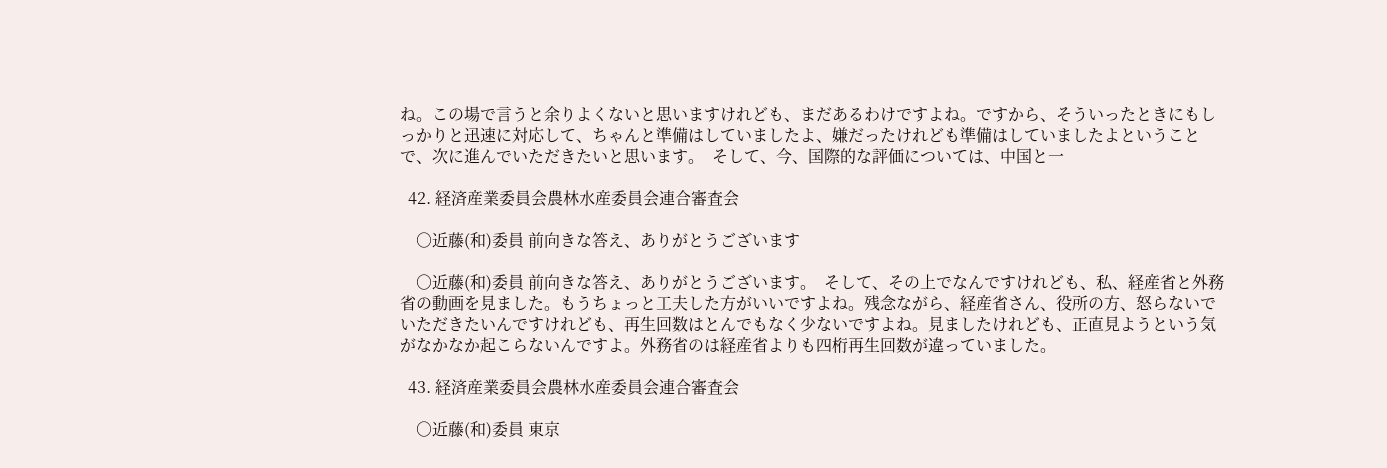ね。この場で言うと余りよくないと思いますけれども、まだあるわけですよね。ですから、そういったときにもしっかりと迅速に対応して、ちゃんと準備はしていましたよ、嫌だったけれども準備はしていましたよということで、次に進んでいただきたいと思います。  そして、今、国際的な評価については、中国と一

  42. 経済産業委員会農林水産委員会連合審査会

    ○近藤(和)委員 前向きな答え、ありがとうございます

    ○近藤(和)委員 前向きな答え、ありがとうございます。  そして、その上でなんですけれども、私、経産省と外務省の動画を見ました。もうちょっと工夫した方がいいですよね。残念ながら、経産省さん、役所の方、怒らないでいただきたいんですけれども、再生回数はとんでもなく少ないですよね。見ましたけれども、正直見ようという気がなかなか起こらないんですよ。外務省のは経産省よりも四桁再生回数が違っていました。

  43. 経済産業委員会農林水産委員会連合審査会

    ○近藤(和)委員 東京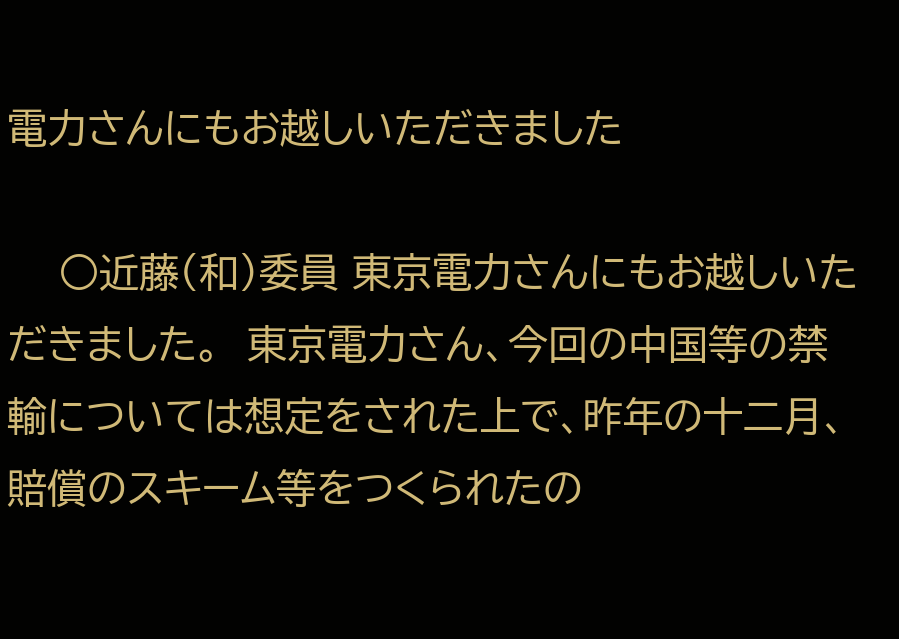電力さんにもお越しいただきました

    ○近藤(和)委員 東京電力さんにもお越しいただきました。  東京電力さん、今回の中国等の禁輸については想定をされた上で、昨年の十二月、賠償のスキーム等をつくられたの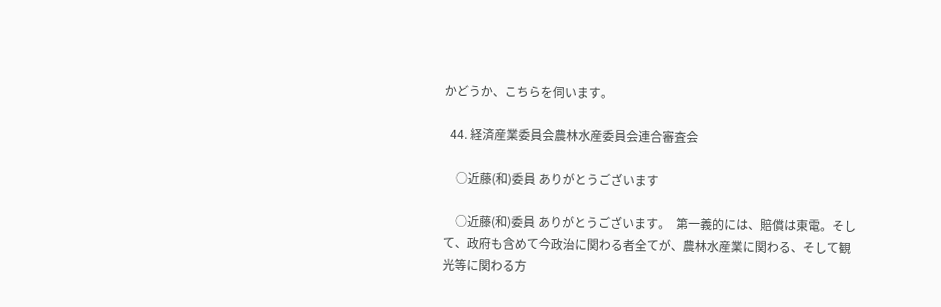かどうか、こちらを伺います。

  44. 経済産業委員会農林水産委員会連合審査会

    ○近藤(和)委員 ありがとうございます

    ○近藤(和)委員 ありがとうございます。  第一義的には、賠償は東電。そして、政府も含めて今政治に関わる者全てが、農林水産業に関わる、そして観光等に関わる方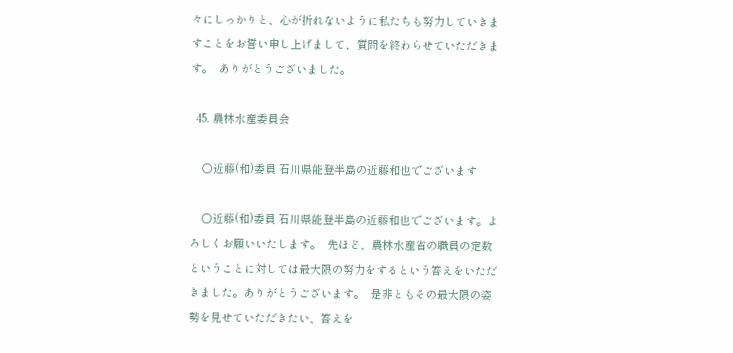々にしっかりと、心が折れないように私たちも努力していきますことをお誓い申し上げまして、質問を終わらせていただきます。  ありがとうございました。

  45. 農林水産委員会

    ○近藤(和)委員 石川県能登半島の近藤和也でございます

    ○近藤(和)委員 石川県能登半島の近藤和也でございます。よろしくお願いいたします。  先ほど、農林水産省の職員の定数ということに対しては最大限の努力をするという答えをいただきました。ありがとうございます。  是非ともその最大限の姿勢を見せていただきたい、答えを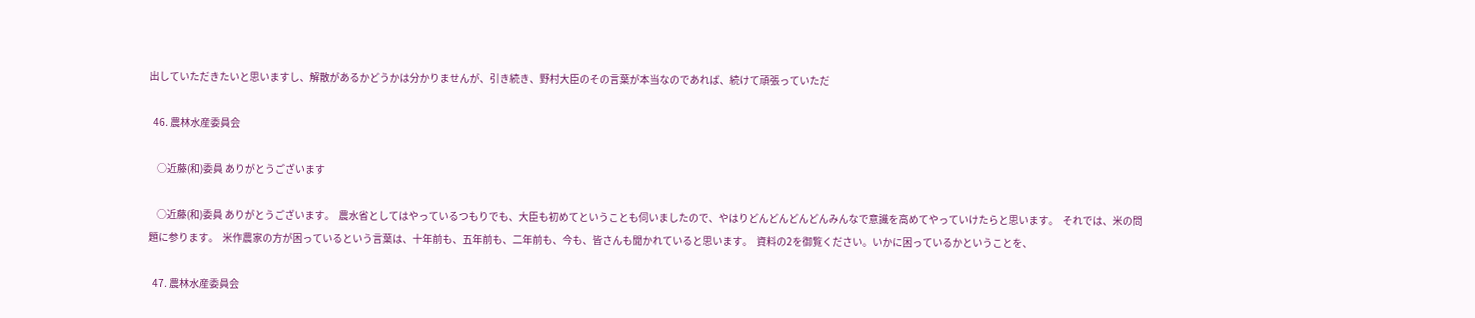出していただきたいと思いますし、解散があるかどうかは分かりませんが、引き続き、野村大臣のその言葉が本当なのであれば、続けて頑張っていただ

  46. 農林水産委員会

    ○近藤(和)委員 ありがとうございます

    ○近藤(和)委員 ありがとうございます。  農水省としてはやっているつもりでも、大臣も初めてということも伺いましたので、やはりどんどんどんどんみんなで意識を高めてやっていけたらと思います。  それでは、米の問題に参ります。  米作農家の方が困っているという言葉は、十年前も、五年前も、二年前も、今も、皆さんも聞かれていると思います。  資料の2を御覧ください。いかに困っているかということを、

  47. 農林水産委員会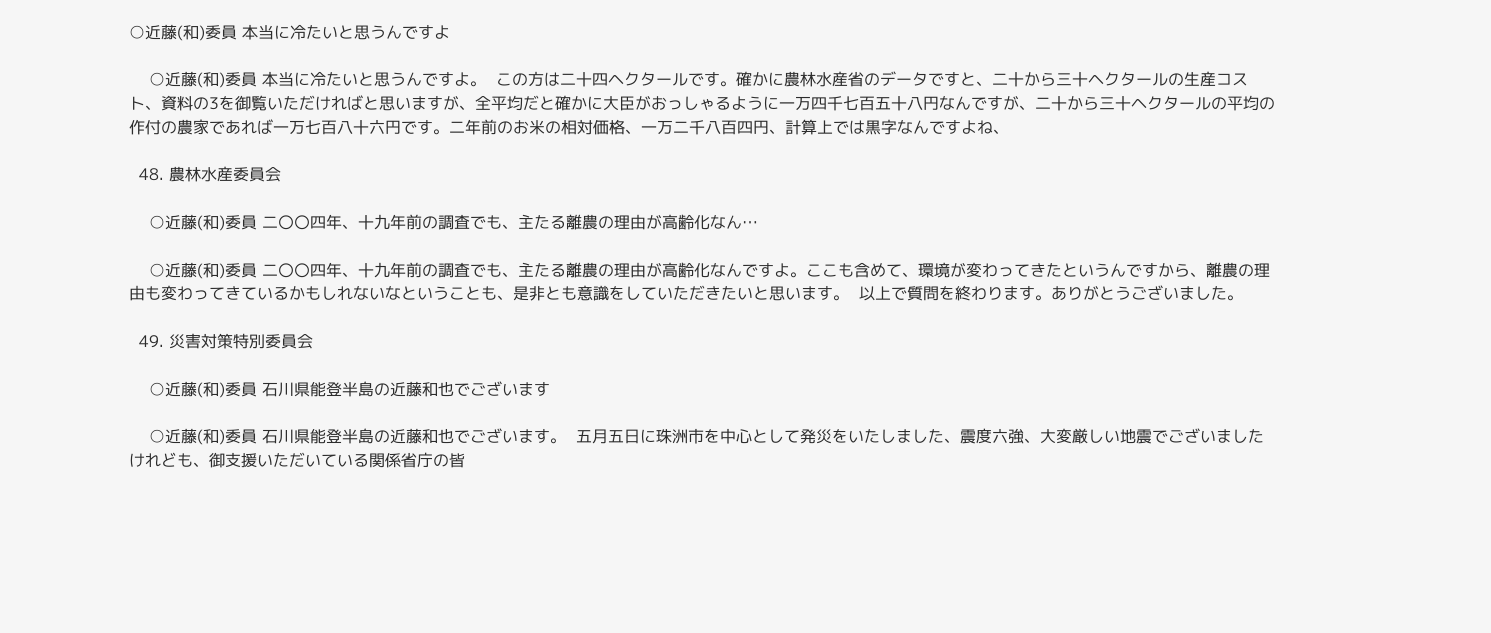○近藤(和)委員 本当に冷たいと思うんですよ

    ○近藤(和)委員 本当に冷たいと思うんですよ。  この方は二十四ヘクタールです。確かに農林水産省のデータですと、二十から三十ヘクタールの生産コスト、資料の3を御覧いただければと思いますが、全平均だと確かに大臣がおっしゃるように一万四千七百五十八円なんですが、二十から三十ヘクタールの平均の作付の農家であれば一万七百八十六円です。二年前のお米の相対価格、一万二千八百四円、計算上では黒字なんですよね、

  48. 農林水産委員会

    ○近藤(和)委員 二〇〇四年、十九年前の調査でも、主たる離農の理由が高齢化なん…

    ○近藤(和)委員 二〇〇四年、十九年前の調査でも、主たる離農の理由が高齢化なんですよ。ここも含めて、環境が変わってきたというんですから、離農の理由も変わってきているかもしれないなということも、是非とも意識をしていただきたいと思います。  以上で質問を終わります。ありがとうございました。

  49. 災害対策特別委員会

    ○近藤(和)委員 石川県能登半島の近藤和也でございます

    ○近藤(和)委員 石川県能登半島の近藤和也でございます。  五月五日に珠洲市を中心として発災をいたしました、震度六強、大変厳しい地震でございましたけれども、御支援いただいている関係省庁の皆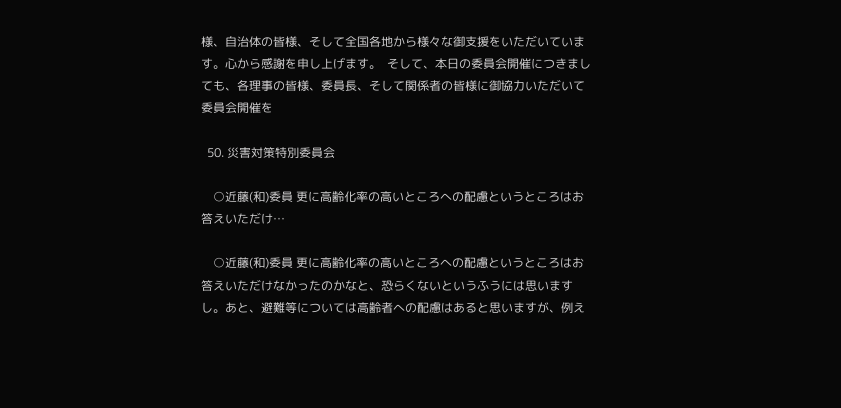様、自治体の皆様、そして全国各地から様々な御支援をいただいています。心から感謝を申し上げます。  そして、本日の委員会開催につきましても、各理事の皆様、委員長、そして関係者の皆様に御協力いただいて委員会開催を

  50. 災害対策特別委員会

    ○近藤(和)委員 更に高齢化率の高いところへの配慮というところはお答えいただけ…

    ○近藤(和)委員 更に高齢化率の高いところへの配慮というところはお答えいただけなかったのかなと、恐らくないというふうには思いますし。あと、避難等については高齢者への配慮はあると思いますが、例え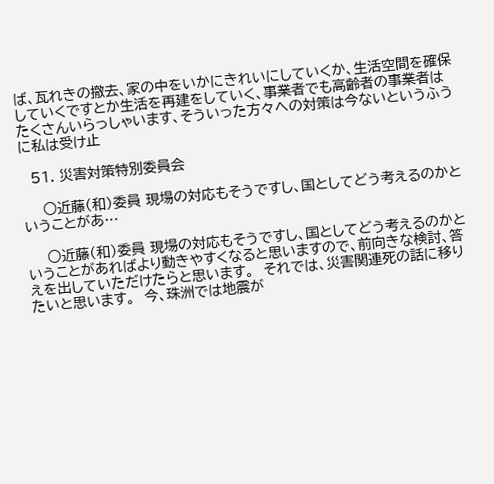ば、瓦れきの撤去、家の中をいかにきれいにしていくか、生活空間を確保していくですとか生活を再建をしていく、事業者でも高齢者の事業者はたくさんいらっしゃいます、そういった方々への対策は今ないというふうに私は受け止

  51. 災害対策特別委員会

    ○近藤(和)委員 現場の対応もそうですし、国としてどう考えるのかということがあ…

    ○近藤(和)委員 現場の対応もそうですし、国としてどう考えるのかということがあればより動きやすくなると思いますので、前向きな検討、答えを出していただけたらと思います。  それでは、災害関連死の話に移りたいと思います。  今、珠洲では地震が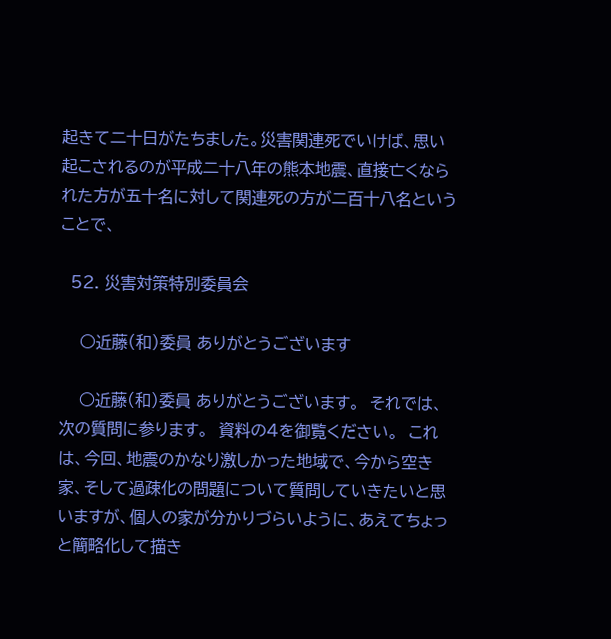起きて二十日がたちました。災害関連死でいけば、思い起こされるのが平成二十八年の熊本地震、直接亡くなられた方が五十名に対して関連死の方が二百十八名ということで、

  52. 災害対策特別委員会

    ○近藤(和)委員 ありがとうございます

    ○近藤(和)委員 ありがとうございます。  それでは、次の質問に参ります。  資料の4を御覧ください。  これは、今回、地震のかなり激しかった地域で、今から空き家、そして過疎化の問題について質問していきたいと思いますが、個人の家が分かりづらいように、あえてちょっと簡略化して描き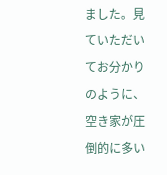ました。見ていただいてお分かりのように、空き家が圧倒的に多い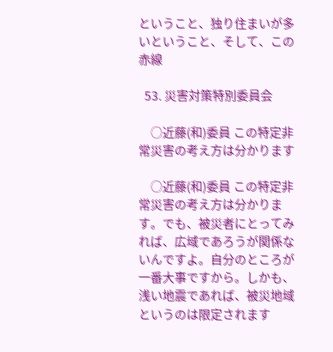ということ、独り住まいが多いということ、そして、この赤線

  53. 災害対策特別委員会

    ○近藤(和)委員 この特定非常災害の考え方は分かります

    ○近藤(和)委員 この特定非常災害の考え方は分かります。でも、被災者にとってみれば、広域であろうが関係ないんですよ。自分のところが一番大事ですから。しかも、浅い地震であれば、被災地域というのは限定されます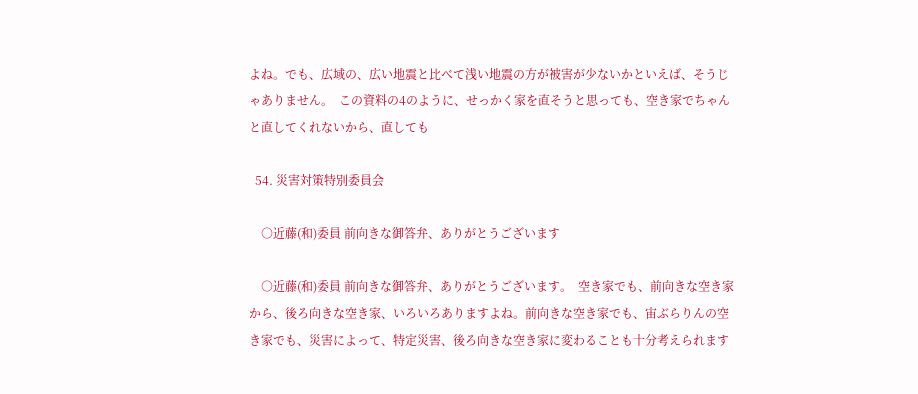よね。でも、広域の、広い地震と比べて浅い地震の方が被害が少ないかといえば、そうじゃありません。  この資料の4のように、せっかく家を直そうと思っても、空き家でちゃんと直してくれないから、直しても

  54. 災害対策特別委員会

    ○近藤(和)委員 前向きな御答弁、ありがとうございます

    ○近藤(和)委員 前向きな御答弁、ありがとうございます。  空き家でも、前向きな空き家から、後ろ向きな空き家、いろいろありますよね。前向きな空き家でも、宙ぶらりんの空き家でも、災害によって、特定災害、後ろ向きな空き家に変わることも十分考えられます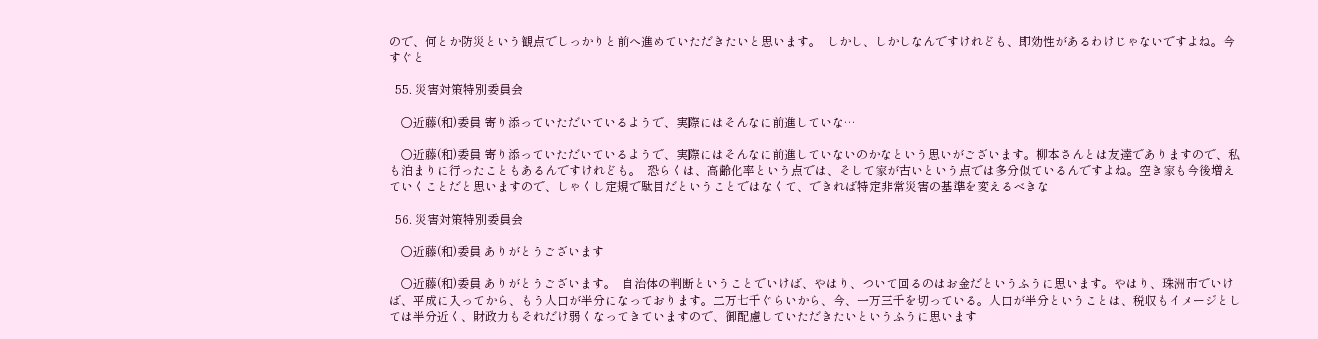ので、何とか防災という観点でしっかりと前へ進めていただきたいと思います。  しかし、しかしなんですけれども、即効性があるわけじゃないですよね。今すぐと

  55. 災害対策特別委員会

    ○近藤(和)委員 寄り添っていただいているようで、実際にはそんなに前進していな…

    ○近藤(和)委員 寄り添っていただいているようで、実際にはそんなに前進していないのかなという思いがございます。柳本さんとは友達でありますので、私も泊まりに行ったこともあるんですけれども。  恐らくは、高齢化率という点では、そして家が古いという点では多分似ているんですよね。空き家も今後増えていくことだと思いますので、しゃくし定規で駄目だということではなくて、できれば特定非常災害の基準を変えるべきな

  56. 災害対策特別委員会

    ○近藤(和)委員 ありがとうございます

    ○近藤(和)委員 ありがとうございます。  自治体の判断ということでいけば、やはり、ついて回るのはお金だというふうに思います。やはり、珠洲市でいけば、平成に入ってから、もう人口が半分になっております。二万七千ぐらいから、今、一万三千を切っている。人口が半分ということは、税収もイメージとしては半分近く、財政力もそれだけ弱くなってきていますので、御配慮していただきたいというふうに思います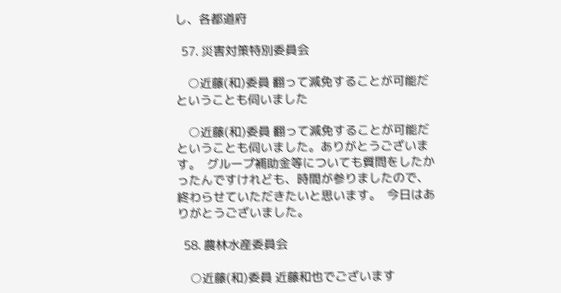し、各都道府

  57. 災害対策特別委員会

    ○近藤(和)委員 翻って減免することが可能だということも伺いました

    ○近藤(和)委員 翻って減免することが可能だということも伺いました。ありがとうございます。  グループ補助金等についても質問をしたかったんですけれども、時間が参りましたので、終わらせていただきたいと思います。  今日はありがとうございました。

  58. 農林水産委員会

    ○近藤(和)委員 近藤和也でございます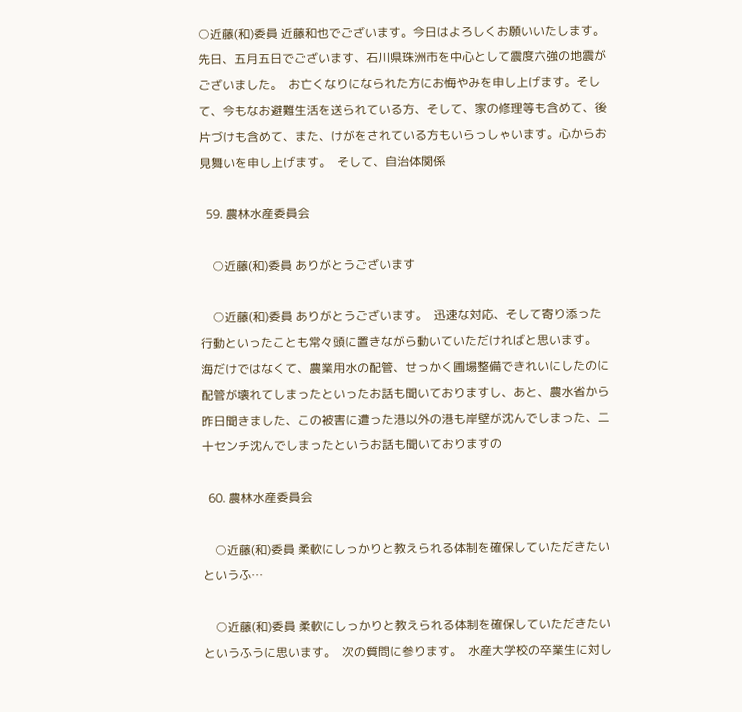○近藤(和)委員 近藤和也でございます。今日はよろしくお願いいたします。  先日、五月五日でございます、石川県珠洲市を中心として震度六強の地震がございました。  お亡くなりになられた方にお悔やみを申し上げます。そして、今もなお避難生活を送られている方、そして、家の修理等も含めて、後片づけも含めて、また、けがをされている方もいらっしゃいます。心からお見舞いを申し上げます。  そして、自治体関係

  59. 農林水産委員会

    ○近藤(和)委員 ありがとうございます

    ○近藤(和)委員 ありがとうございます。  迅速な対応、そして寄り添った行動といったことも常々頭に置きながら動いていただければと思います。  海だけではなくて、農業用水の配管、せっかく圃場整備できれいにしたのに配管が壊れてしまったといったお話も聞いておりますし、あと、農水省から昨日聞きました、この被害に遭った港以外の港も岸壁が沈んでしまった、二十センチ沈んでしまったというお話も聞いておりますの

  60. 農林水産委員会

    ○近藤(和)委員 柔軟にしっかりと教えられる体制を確保していただきたいというふ…

    ○近藤(和)委員 柔軟にしっかりと教えられる体制を確保していただきたいというふうに思います。  次の質問に参ります。  水産大学校の卒業生に対し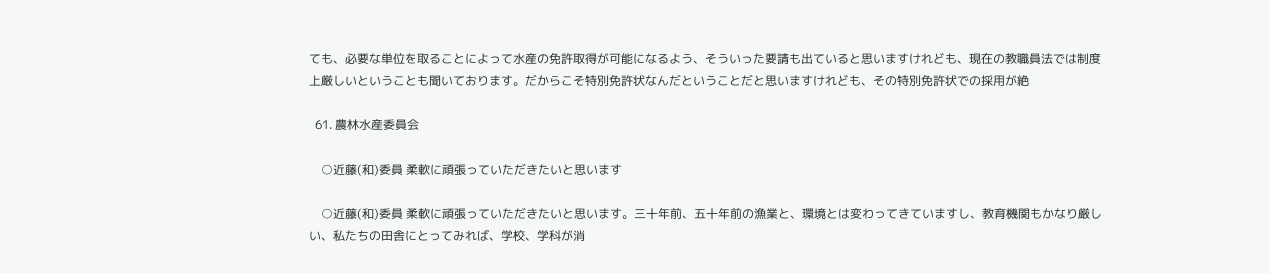ても、必要な単位を取ることによって水産の免許取得が可能になるよう、そういった要請も出ていると思いますけれども、現在の教職員法では制度上厳しいということも聞いております。だからこそ特別免許状なんだということだと思いますけれども、その特別免許状での採用が絶

  61. 農林水産委員会

    ○近藤(和)委員 柔軟に頑張っていただきたいと思います

    ○近藤(和)委員 柔軟に頑張っていただきたいと思います。三十年前、五十年前の漁業と、環境とは変わってきていますし、教育機関もかなり厳しい、私たちの田舎にとってみれば、学校、学科が消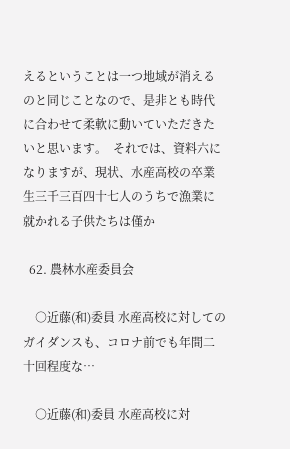えるということは一つ地域が消えるのと同じことなので、是非とも時代に合わせて柔軟に動いていただきたいと思います。  それでは、資料六になりますが、現状、水産高校の卒業生三千三百四十七人のうちで漁業に就かれる子供たちは僅か

  62. 農林水産委員会

    ○近藤(和)委員 水産高校に対してのガイダンスも、コロナ前でも年間二十回程度な…

    ○近藤(和)委員 水産高校に対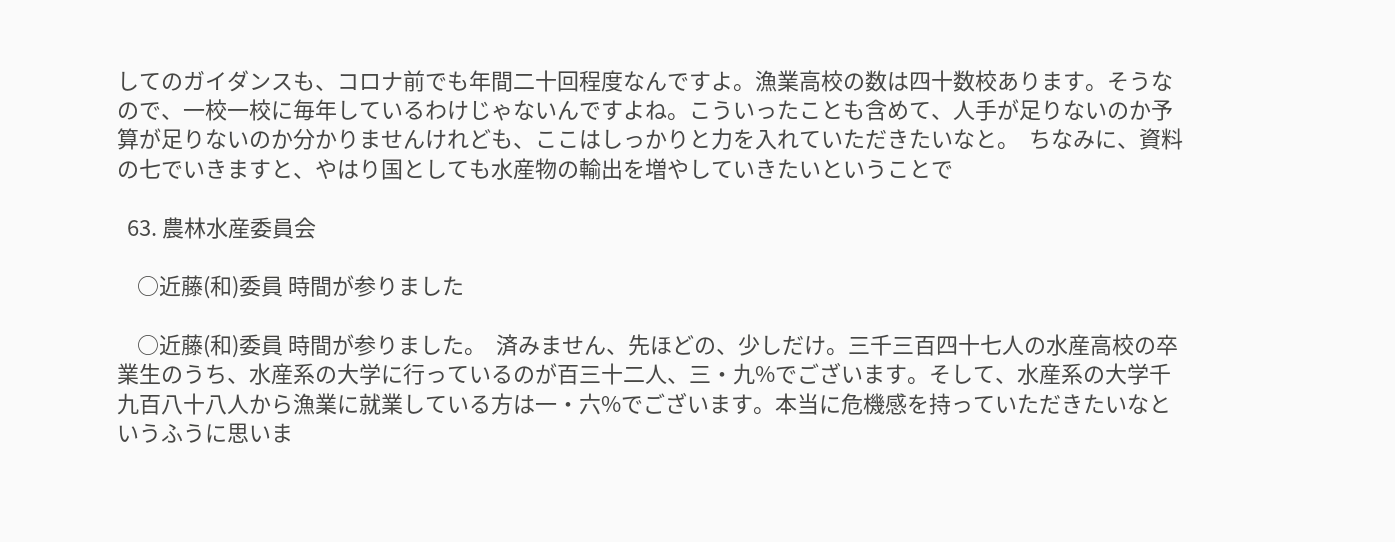してのガイダンスも、コロナ前でも年間二十回程度なんですよ。漁業高校の数は四十数校あります。そうなので、一校一校に毎年しているわけじゃないんですよね。こういったことも含めて、人手が足りないのか予算が足りないのか分かりませんけれども、ここはしっかりと力を入れていただきたいなと。  ちなみに、資料の七でいきますと、やはり国としても水産物の輸出を増やしていきたいということで

  63. 農林水産委員会

    ○近藤(和)委員 時間が参りました

    ○近藤(和)委員 時間が参りました。  済みません、先ほどの、少しだけ。三千三百四十七人の水産高校の卒業生のうち、水産系の大学に行っているのが百三十二人、三・九%でございます。そして、水産系の大学千九百八十八人から漁業に就業している方は一・六%でございます。本当に危機感を持っていただきたいなというふうに思いま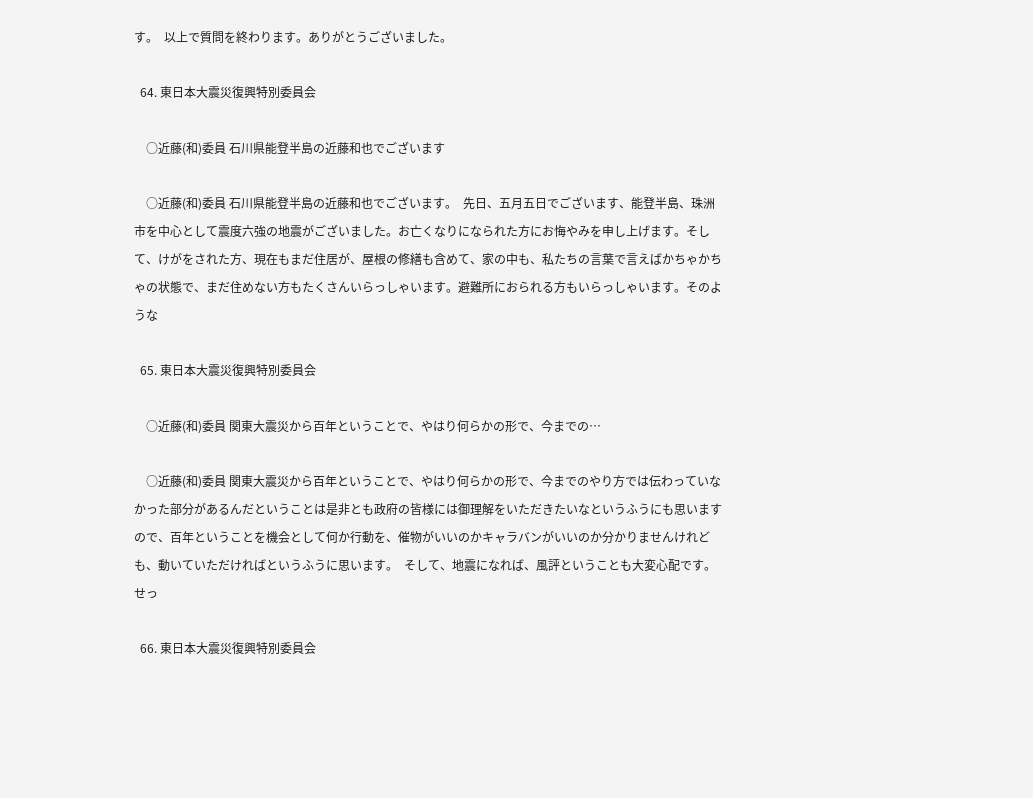す。  以上で質問を終わります。ありがとうございました。

  64. 東日本大震災復興特別委員会

    ○近藤(和)委員 石川県能登半島の近藤和也でございます

    ○近藤(和)委員 石川県能登半島の近藤和也でございます。  先日、五月五日でございます、能登半島、珠洲市を中心として震度六強の地震がございました。お亡くなりになられた方にお悔やみを申し上げます。そして、けがをされた方、現在もまだ住居が、屋根の修繕も含めて、家の中も、私たちの言葉で言えばかちゃかちゃの状態で、まだ住めない方もたくさんいらっしゃいます。避難所におられる方もいらっしゃいます。そのような

  65. 東日本大震災復興特別委員会

    ○近藤(和)委員 関東大震災から百年ということで、やはり何らかの形で、今までの…

    ○近藤(和)委員 関東大震災から百年ということで、やはり何らかの形で、今までのやり方では伝わっていなかった部分があるんだということは是非とも政府の皆様には御理解をいただきたいなというふうにも思いますので、百年ということを機会として何か行動を、催物がいいのかキャラバンがいいのか分かりませんけれども、動いていただければというふうに思います。  そして、地震になれば、風評ということも大変心配です。せっ

  66. 東日本大震災復興特別委員会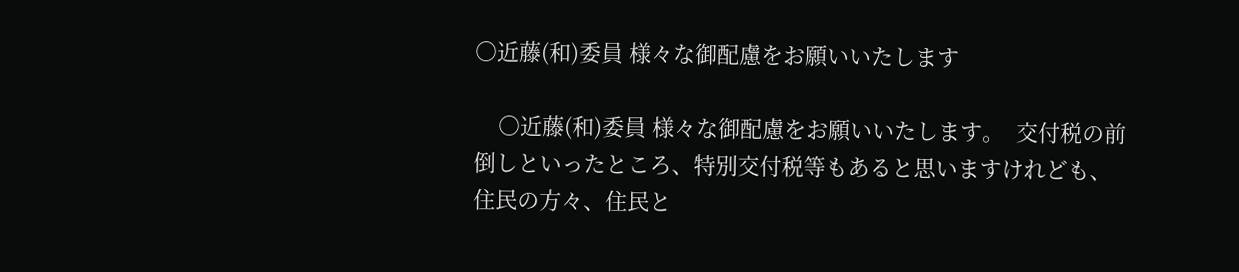○近藤(和)委員 様々な御配慮をお願いいたします

    ○近藤(和)委員 様々な御配慮をお願いいたします。  交付税の前倒しといったところ、特別交付税等もあると思いますけれども、住民の方々、住民と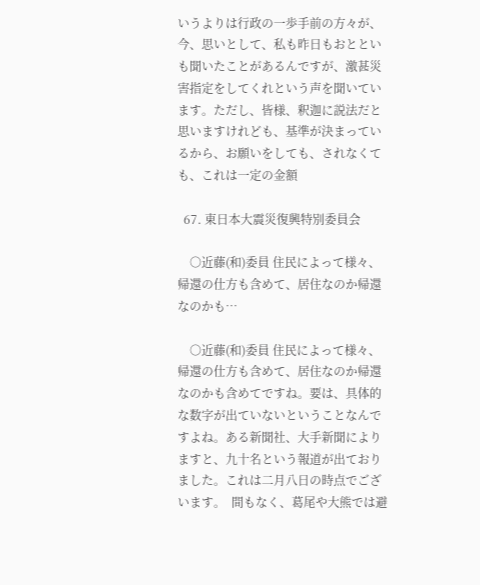いうよりは行政の一歩手前の方々が、今、思いとして、私も昨日もおとといも聞いたことがあるんですが、激甚災害指定をしてくれという声を聞いています。ただし、皆様、釈迦に説法だと思いますけれども、基準が決まっているから、お願いをしても、されなくても、これは一定の金額

  67. 東日本大震災復興特別委員会

    ○近藤(和)委員 住民によって様々、帰還の仕方も含めて、居住なのか帰還なのかも…

    ○近藤(和)委員 住民によって様々、帰還の仕方も含めて、居住なのか帰還なのかも含めてですね。要は、具体的な数字が出ていないということなんですよね。ある新聞社、大手新聞によりますと、九十名という報道が出ておりました。これは二月八日の時点でございます。  間もなく、葛尾や大熊では避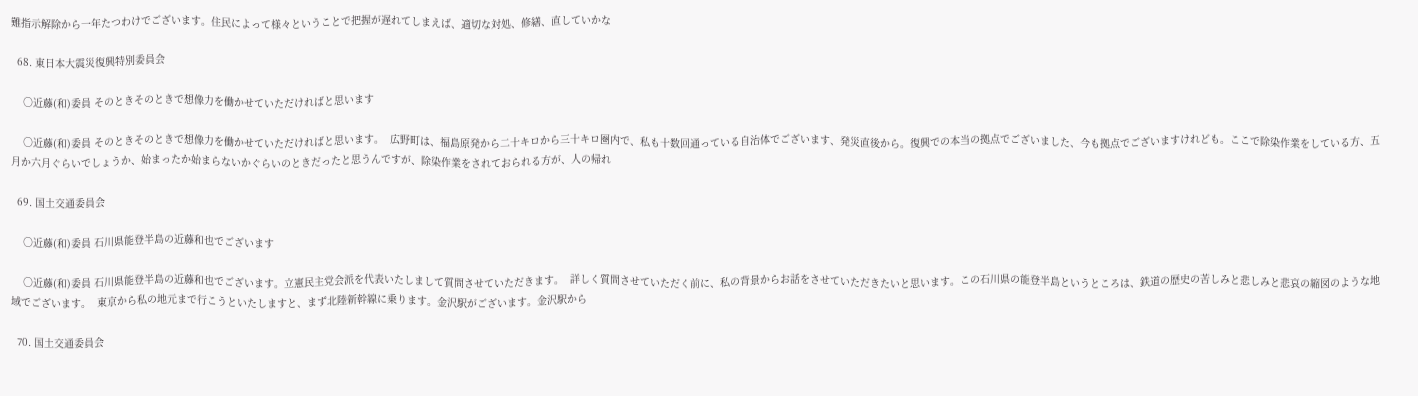難指示解除から一年たつわけでございます。住民によって様々ということで把握が遅れてしまえば、適切な対処、修繕、直していかな

  68. 東日本大震災復興特別委員会

    ○近藤(和)委員 そのときそのときで想像力を働かせていただければと思います

    ○近藤(和)委員 そのときそのときで想像力を働かせていただければと思います。  広野町は、福島原発から二十キロから三十キロ圏内で、私も十数回通っている自治体でございます、発災直後から。復興での本当の拠点でございました、今も拠点でございますけれども。ここで除染作業をしている方、五月か六月ぐらいでしょうか、始まったか始まらないかぐらいのときだったと思うんですが、除染作業をされておられる方が、人の帰れ

  69. 国土交通委員会

    ○近藤(和)委員 石川県能登半島の近藤和也でございます

    ○近藤(和)委員 石川県能登半島の近藤和也でございます。立憲民主党会派を代表いたしまして質問させていただきます。  詳しく質問させていただく前に、私の背景からお話をさせていただきたいと思います。この石川県の能登半島というところは、鉄道の歴史の苦しみと悲しみと悲哀の縮図のような地域でございます。  東京から私の地元まで行こうといたしますと、まず北陸新幹線に乗ります。金沢駅がございます。金沢駅から

  70. 国土交通委員会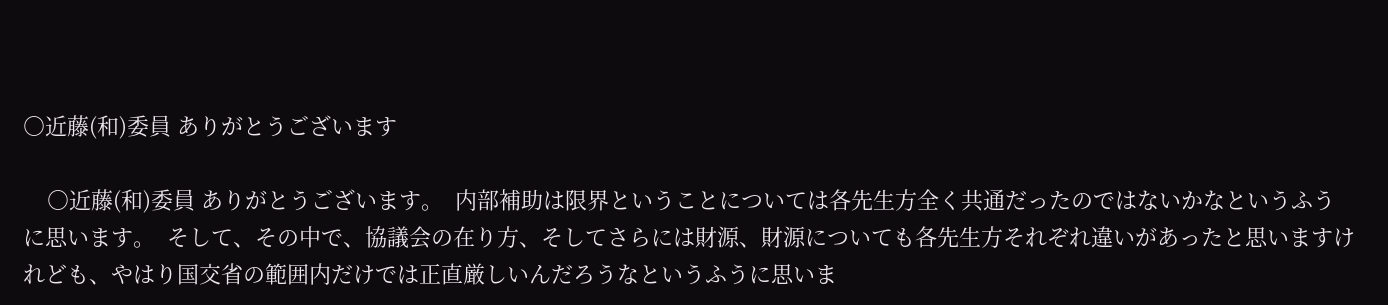○近藤(和)委員 ありがとうございます

    ○近藤(和)委員 ありがとうございます。  内部補助は限界ということについては各先生方全く共通だったのではないかなというふうに思います。  そして、その中で、協議会の在り方、そしてさらには財源、財源についても各先生方それぞれ違いがあったと思いますけれども、やはり国交省の範囲内だけでは正直厳しいんだろうなというふうに思いま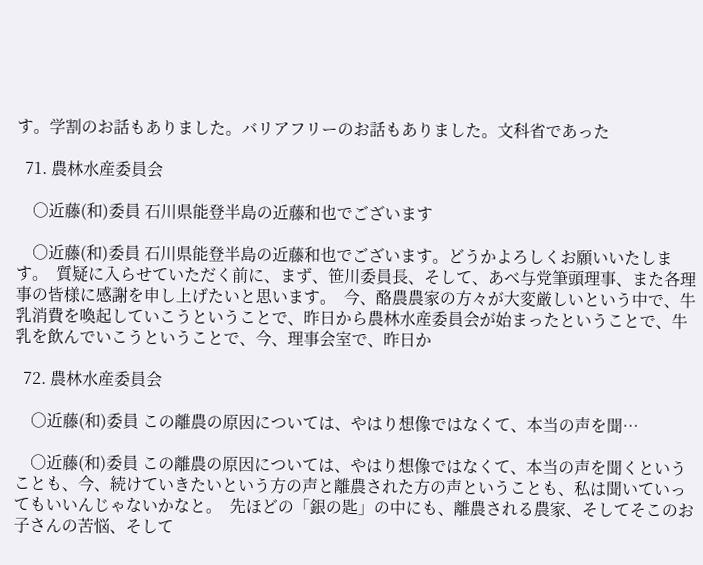す。学割のお話もありました。バリアフリーのお話もありました。文科省であった

  71. 農林水産委員会

    ○近藤(和)委員 石川県能登半島の近藤和也でございます

    ○近藤(和)委員 石川県能登半島の近藤和也でございます。どうかよろしくお願いいたします。  質疑に入らせていただく前に、まず、笹川委員長、そして、あべ与党筆頭理事、また各理事の皆様に感謝を申し上げたいと思います。  今、酪農農家の方々が大変厳しいという中で、牛乳消費を喚起していこうということで、昨日から農林水産委員会が始まったということで、牛乳を飲んでいこうということで、今、理事会室で、昨日か

  72. 農林水産委員会

    ○近藤(和)委員 この離農の原因については、やはり想像ではなくて、本当の声を聞…

    ○近藤(和)委員 この離農の原因については、やはり想像ではなくて、本当の声を聞くということも、今、続けていきたいという方の声と離農された方の声ということも、私は聞いていってもいいんじゃないかなと。  先ほどの「銀の匙」の中にも、離農される農家、そしてそこのお子さんの苦悩、そして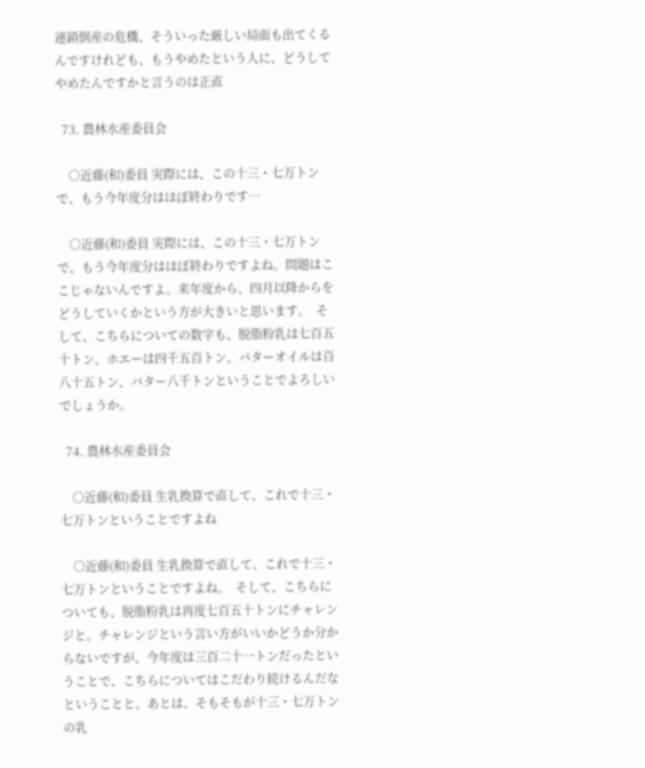連鎖倒産の危機、そういった厳しい局面も出てくるんですけれども、もうやめたという人に、どうしてやめたんですかと言うのは正直

  73. 農林水産委員会

    ○近藤(和)委員 実際には、この十三・七万トンで、もう今年度分はほぼ終わりです…

    ○近藤(和)委員 実際には、この十三・七万トンで、もう今年度分はほぼ終わりですよね。問題はここじゃないんですよ。来年度から、四月以降からをどうしていくかという方が大きいと思います。  そして、こちらについての数字も、脱脂粉乳は七百五十トン、ホエーは四千五百トン、バターオイルは百八十五トン、バター八千トンということでよろしいでしょうか。

  74. 農林水産委員会

    ○近藤(和)委員 生乳換算で直して、これで十三・七万トンということですよね

    ○近藤(和)委員 生乳換算で直して、これで十三・七万トンということですよね。  そして、こちらについても、脱脂粉乳は再度七百五十トンにチャレンジと。チャレンジという言い方がいいかどうか分からないですが、今年度は三百二十一トンだったということで、こちらについてはこだわり続けるんだなということと、あとは、そもそもが十三・七万トンの乳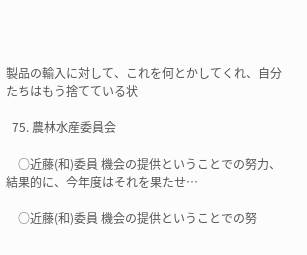製品の輸入に対して、これを何とかしてくれ、自分たちはもう捨てている状

  75. 農林水産委員会

    ○近藤(和)委員 機会の提供ということでの努力、結果的に、今年度はそれを果たせ…

    ○近藤(和)委員 機会の提供ということでの努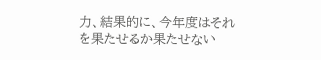力、結果的に、今年度はそれを果たせるか果たせない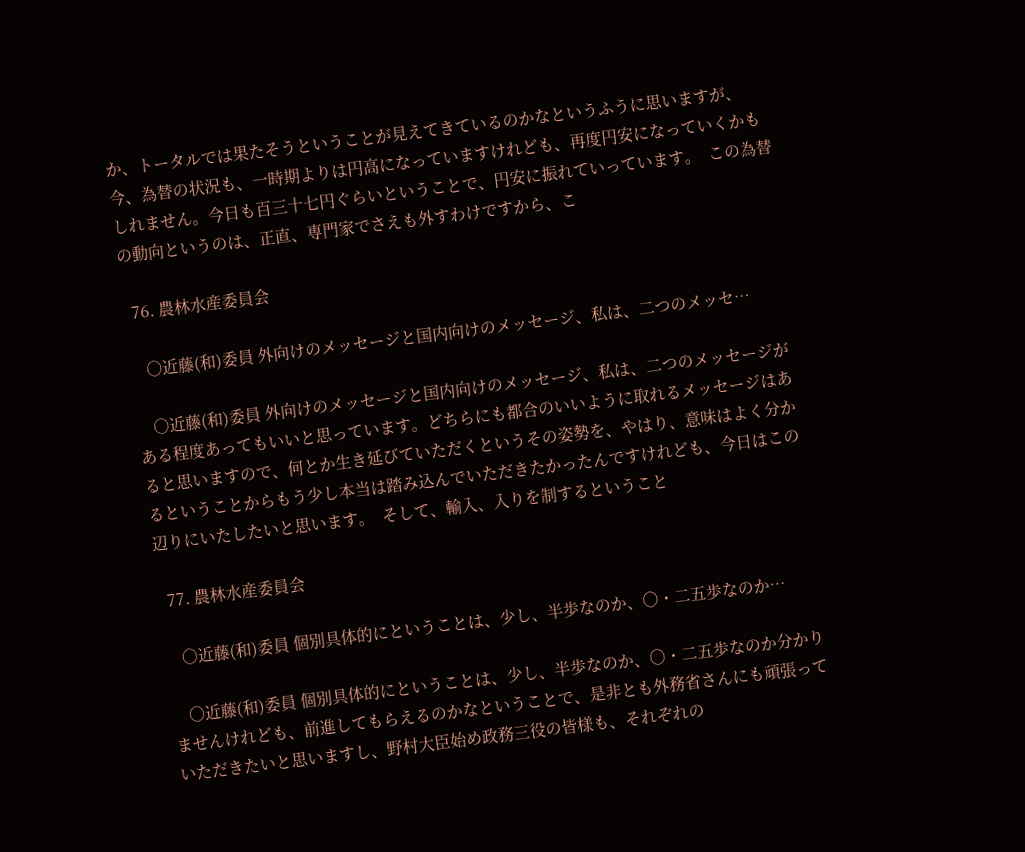か、トータルでは果たそうということが見えてきているのかなというふうに思いますが、今、為替の状況も、一時期よりは円高になっていますけれども、再度円安になっていくかもしれません。今日も百三十七円ぐらいということで、円安に振れていっています。  この為替の動向というのは、正直、専門家でさえも外すわけですから、こ

  76. 農林水産委員会

    ○近藤(和)委員 外向けのメッセージと国内向けのメッセージ、私は、二つのメッセ…

    ○近藤(和)委員 外向けのメッセージと国内向けのメッセージ、私は、二つのメッセージがある程度あってもいいと思っています。どちらにも都合のいいように取れるメッセージはあると思いますので、何とか生き延びていただくというその姿勢を、やはり、意味はよく分かるということからもう少し本当は踏み込んでいただきたかったんですけれども、今日はこの辺りにいたしたいと思います。  そして、輸入、入りを制するということ

  77. 農林水産委員会

    ○近藤(和)委員 個別具体的にということは、少し、半歩なのか、〇・二五歩なのか…

    ○近藤(和)委員 個別具体的にということは、少し、半歩なのか、〇・二五歩なのか分かりませんけれども、前進してもらえるのかなということで、是非とも外務省さんにも頑張っていただきたいと思いますし、野村大臣始め政務三役の皆様も、それぞれの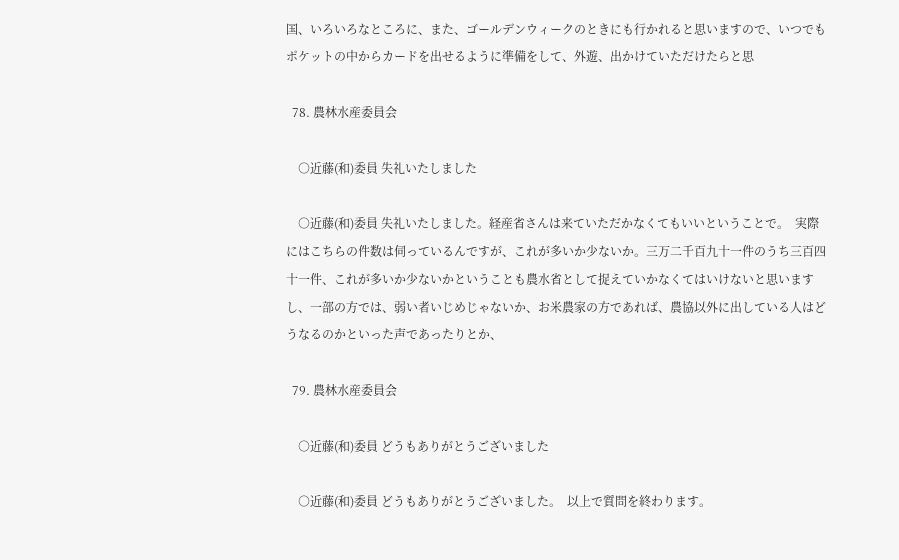国、いろいろなところに、また、ゴールデンウィークのときにも行かれると思いますので、いつでもポケットの中からカードを出せるように準備をして、外遊、出かけていただけたらと思

  78. 農林水産委員会

    ○近藤(和)委員 失礼いたしました

    ○近藤(和)委員 失礼いたしました。経産省さんは来ていただかなくてもいいということで。  実際にはこちらの件数は伺っているんですが、これが多いか少ないか。三万二千百九十一件のうち三百四十一件、これが多いか少ないかということも農水省として捉えていかなくてはいけないと思いますし、一部の方では、弱い者いじめじゃないか、お米農家の方であれば、農協以外に出している人はどうなるのかといった声であったりとか、

  79. 農林水産委員会

    ○近藤(和)委員 どうもありがとうございました

    ○近藤(和)委員 どうもありがとうございました。  以上で質問を終わります。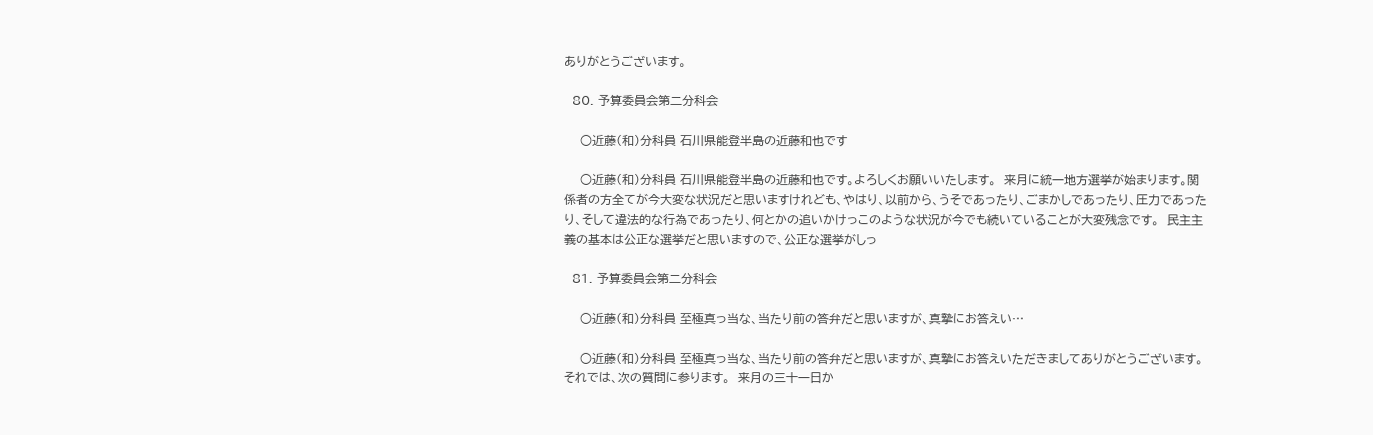ありがとうございます。

  80. 予算委員会第二分科会

    ○近藤(和)分科員 石川県能登半島の近藤和也です

    ○近藤(和)分科員 石川県能登半島の近藤和也です。よろしくお願いいたします。  来月に統一地方選挙が始まります。関係者の方全てが今大変な状況だと思いますけれども、やはり、以前から、うそであったり、ごまかしであったり、圧力であったり、そして違法的な行為であったり、何とかの追いかけっこのような状況が今でも続いていることが大変残念です。  民主主義の基本は公正な選挙だと思いますので、公正な選挙がしっ

  81. 予算委員会第二分科会

    ○近藤(和)分科員 至極真っ当な、当たり前の答弁だと思いますが、真摯にお答えい…

    ○近藤(和)分科員 至極真っ当な、当たり前の答弁だと思いますが、真摯にお答えいただきましてありがとうございます。  それでは、次の質問に参ります。  来月の三十一日か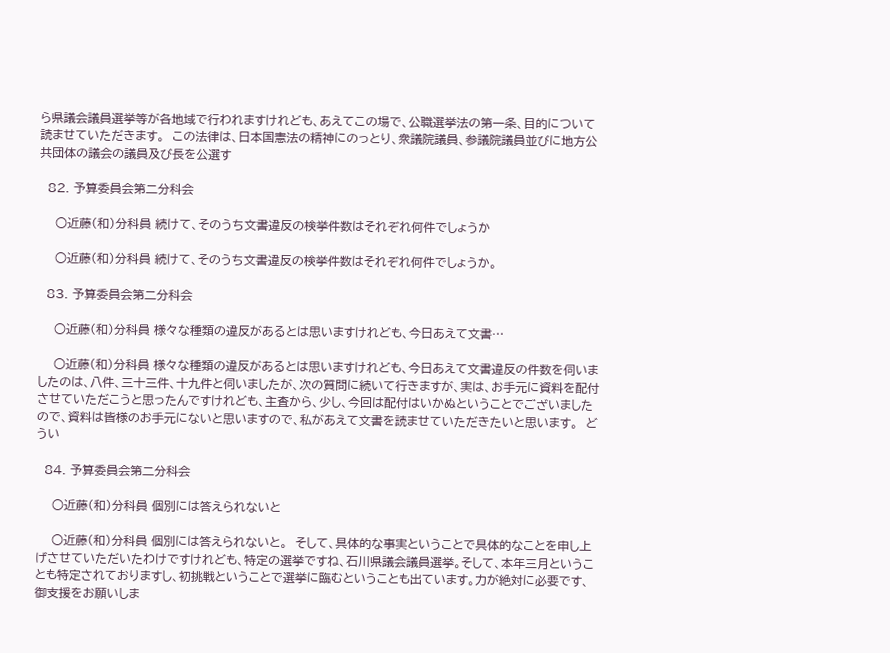ら県議会議員選挙等が各地域で行われますけれども、あえてこの場で、公職選挙法の第一条、目的について読ませていただきます。  この法律は、日本国憲法の精神にのっとり、衆議院議員、参議院議員並びに地方公共団体の議会の議員及び長を公選す

  82. 予算委員会第二分科会

    ○近藤(和)分科員 続けて、そのうち文書違反の検挙件数はそれぞれ何件でしょうか

    ○近藤(和)分科員 続けて、そのうち文書違反の検挙件数はそれぞれ何件でしょうか。

  83. 予算委員会第二分科会

    ○近藤(和)分科員 様々な種類の違反があるとは思いますけれども、今日あえて文書…

    ○近藤(和)分科員 様々な種類の違反があるとは思いますけれども、今日あえて文書違反の件数を伺いましたのは、八件、三十三件、十九件と伺いましたが、次の質問に続いて行きますが、実は、お手元に資料を配付させていただこうと思ったんですけれども、主査から、少し、今回は配付はいかぬということでございましたので、資料は皆様のお手元にないと思いますので、私があえて文書を読ませていただきたいと思います。  どうい

  84. 予算委員会第二分科会

    ○近藤(和)分科員 個別には答えられないと

    ○近藤(和)分科員 個別には答えられないと。  そして、具体的な事実ということで具体的なことを申し上げさせていただいたわけですけれども、特定の選挙ですね、石川県議会議員選挙。そして、本年三月ということも特定されておりますし、初挑戦ということで選挙に臨むということも出ています。力が絶対に必要です、御支援をお願いしま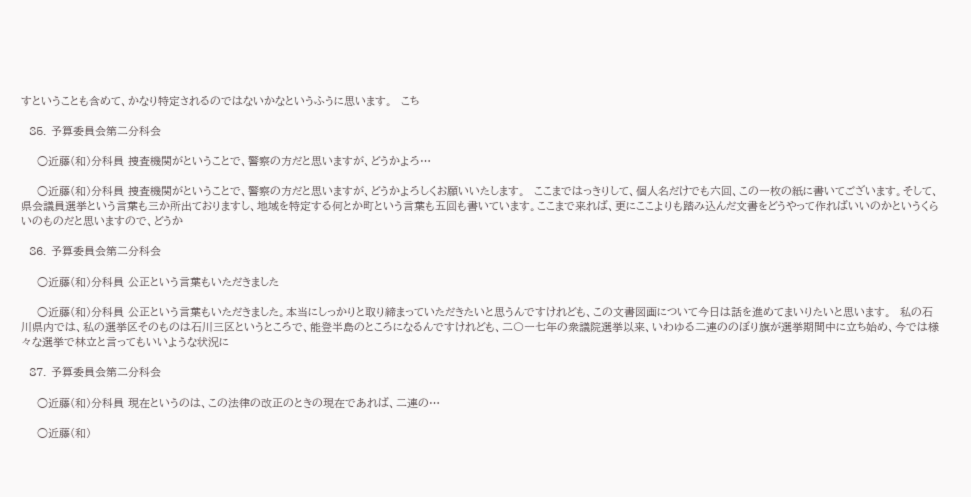すということも含めて、かなり特定されるのではないかなというふうに思います。  こち

  85. 予算委員会第二分科会

    ○近藤(和)分科員 捜査機関がということで、警察の方だと思いますが、どうかよろ…

    ○近藤(和)分科員 捜査機関がということで、警察の方だと思いますが、どうかよろしくお願いいたします。  ここまではっきりして、個人名だけでも六回、この一枚の紙に書いてございます。そして、県会議員選挙という言葉も三か所出ておりますし、地域を特定する何とか町という言葉も五回も書いています。ここまで来れば、更にここよりも踏み込んだ文書をどうやって作ればいいのかというくらいのものだと思いますので、どうか

  86. 予算委員会第二分科会

    ○近藤(和)分科員 公正という言葉もいただきました

    ○近藤(和)分科員 公正という言葉もいただきました。本当にしっかりと取り締まっていただきたいと思うんですけれども、この文書図画について今日は話を進めてまいりたいと思います。  私の石川県内では、私の選挙区そのものは石川三区というところで、能登半島のところになるんですけれども、二〇一七年の衆議院選挙以来、いわゆる二連ののぼり旗が選挙期間中に立ち始め、今では様々な選挙で林立と言ってもいいような状況に

  87. 予算委員会第二分科会

    ○近藤(和)分科員 現在というのは、この法律の改正のときの現在であれば、二連の…

    ○近藤(和)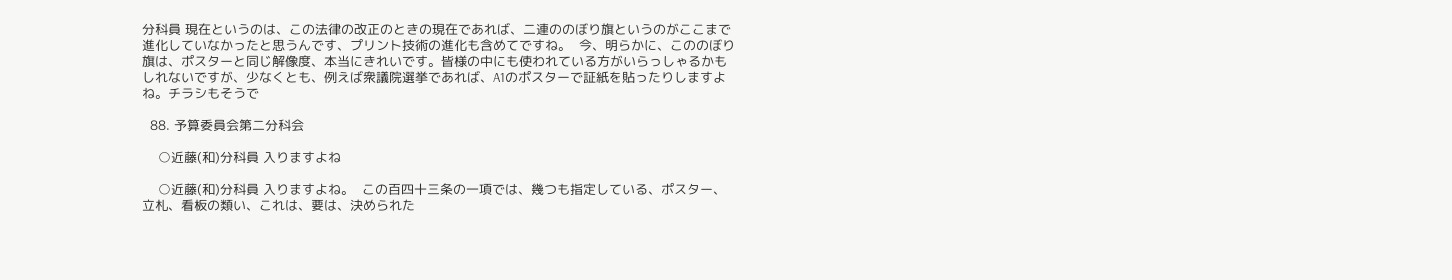分科員 現在というのは、この法律の改正のときの現在であれば、二連ののぼり旗というのがここまで進化していなかったと思うんです、プリント技術の進化も含めてですね。  今、明らかに、こののぼり旗は、ポスターと同じ解像度、本当にきれいです。皆様の中にも使われている方がいらっしゃるかもしれないですが、少なくとも、例えば衆議院選挙であれば、A1のポスターで証紙を貼ったりしますよね。チラシもそうで

  88. 予算委員会第二分科会

    ○近藤(和)分科員 入りますよね

    ○近藤(和)分科員 入りますよね。  この百四十三条の一項では、幾つも指定している、ポスター、立札、看板の類い、これは、要は、決められた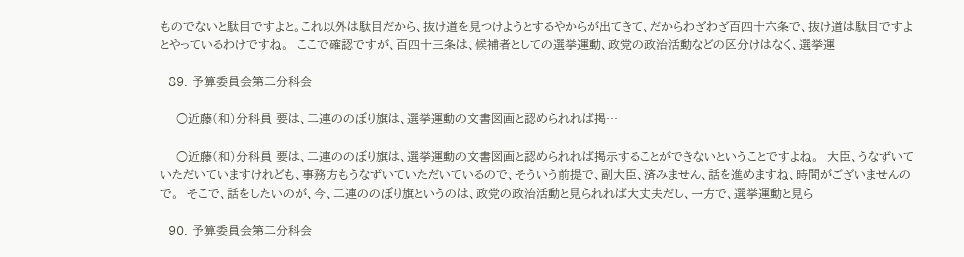ものでないと駄目ですよと。これ以外は駄目だから、抜け道を見つけようとするやからが出てきて、だからわざわざ百四十六条で、抜け道は駄目ですよとやっているわけですね。  ここで確認ですが、百四十三条は、候補者としての選挙運動、政党の政治活動などの区分けはなく、選挙運

  89. 予算委員会第二分科会

    ○近藤(和)分科員 要は、二連ののぼり旗は、選挙運動の文書図画と認められれば掲…

    ○近藤(和)分科員 要は、二連ののぼり旗は、選挙運動の文書図画と認められれば掲示することができないということですよね。  大臣、うなずいていただいていますけれども、事務方もうなずいていただいているので、そういう前提で、副大臣、済みません、話を進めますね、時間がございませんので。  そこで、話をしたいのが、今、二連ののぼり旗というのは、政党の政治活動と見られれば大丈夫だし、一方で、選挙運動と見ら

  90. 予算委員会第二分科会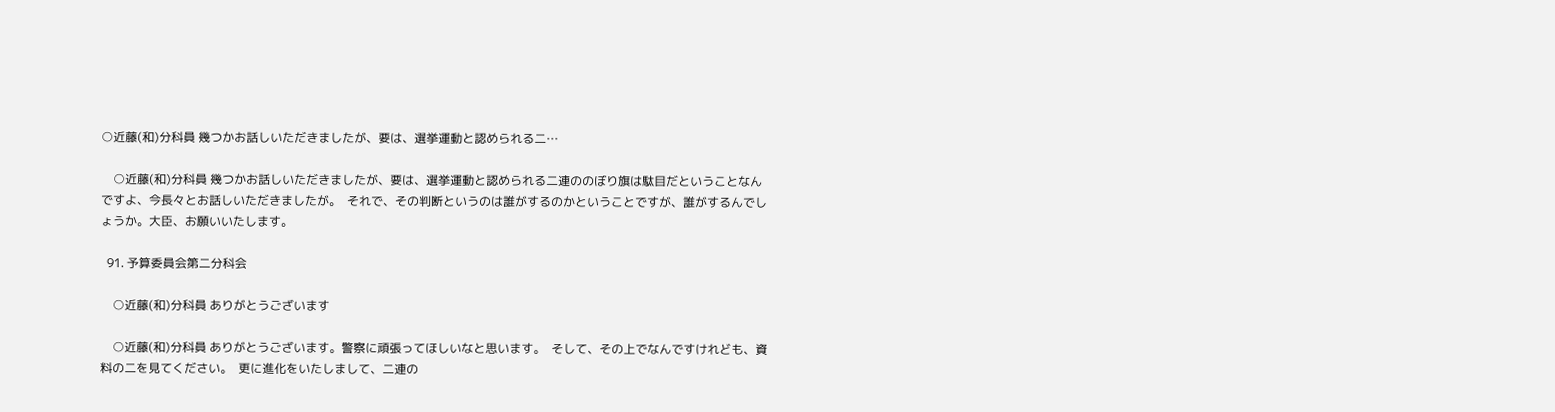○近藤(和)分科員 幾つかお話しいただきましたが、要は、選挙運動と認められる二…

    ○近藤(和)分科員 幾つかお話しいただきましたが、要は、選挙運動と認められる二連ののぼり旗は駄目だということなんですよ、今長々とお話しいただきましたが。  それで、その判断というのは誰がするのかということですが、誰がするんでしょうか。大臣、お願いいたします。

  91. 予算委員会第二分科会

    ○近藤(和)分科員 ありがとうございます

    ○近藤(和)分科員 ありがとうございます。警察に頑張ってほしいなと思います。  そして、その上でなんですけれども、資料の二を見てください。  更に進化をいたしまして、二連の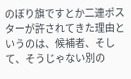のぼり旗ですとか二連ポスターが許されてきた理由というのは、候補者、そして、そうじゃない別の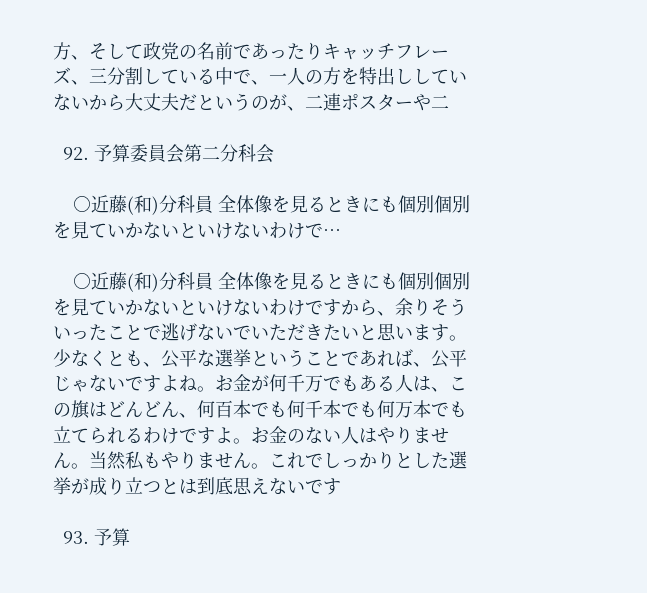方、そして政党の名前であったりキャッチフレーズ、三分割している中で、一人の方を特出ししていないから大丈夫だというのが、二連ポスターや二

  92. 予算委員会第二分科会

    ○近藤(和)分科員 全体像を見るときにも個別個別を見ていかないといけないわけで…

    ○近藤(和)分科員 全体像を見るときにも個別個別を見ていかないといけないわけですから、余りそういったことで逃げないでいただきたいと思います。少なくとも、公平な選挙ということであれば、公平じゃないですよね。お金が何千万でもある人は、この旗はどんどん、何百本でも何千本でも何万本でも立てられるわけですよ。お金のない人はやりません。当然私もやりません。これでしっかりとした選挙が成り立つとは到底思えないです

  93. 予算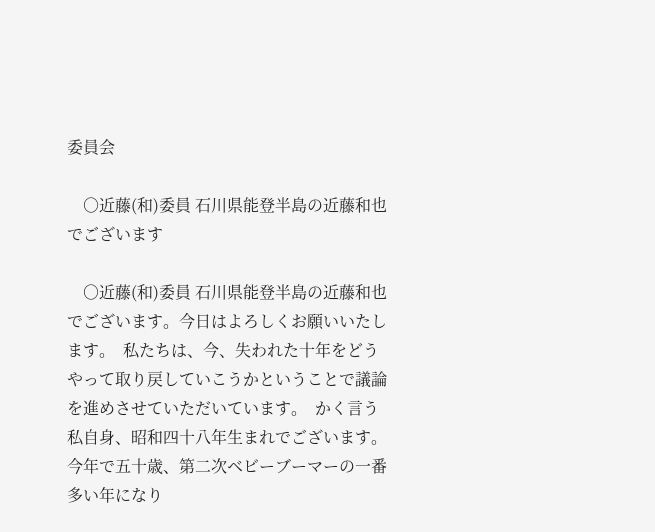委員会

    ○近藤(和)委員 石川県能登半島の近藤和也でございます

    ○近藤(和)委員 石川県能登半島の近藤和也でございます。今日はよろしくお願いいたします。  私たちは、今、失われた十年をどうやって取り戻していこうかということで議論を進めさせていただいています。  かく言う私自身、昭和四十八年生まれでございます。今年で五十歳、第二次ベビーブーマーの一番多い年になり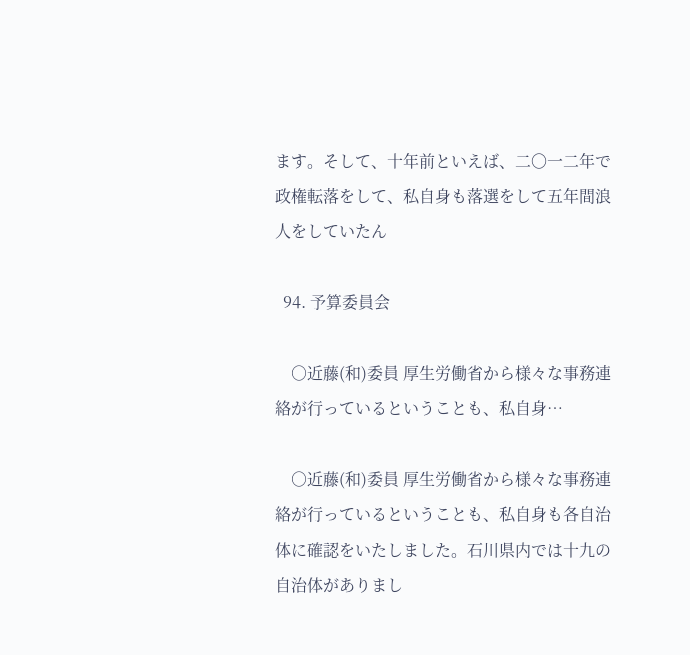ます。そして、十年前といえば、二〇一二年で政権転落をして、私自身も落選をして五年間浪人をしていたん

  94. 予算委員会

    ○近藤(和)委員 厚生労働省から様々な事務連絡が行っているということも、私自身…

    ○近藤(和)委員 厚生労働省から様々な事務連絡が行っているということも、私自身も各自治体に確認をいたしました。石川県内では十九の自治体がありまし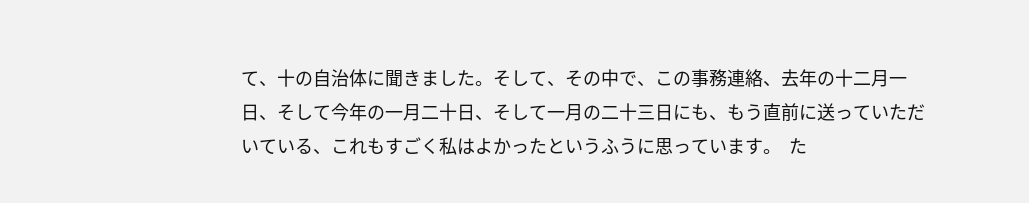て、十の自治体に聞きました。そして、その中で、この事務連絡、去年の十二月一日、そして今年の一月二十日、そして一月の二十三日にも、もう直前に送っていただいている、これもすごく私はよかったというふうに思っています。  た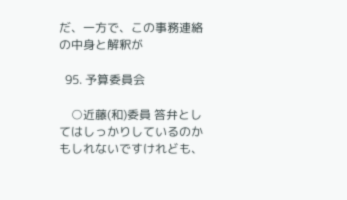だ、一方で、この事務連絡の中身と解釈が

  95. 予算委員会

    ○近藤(和)委員 答弁としてはしっかりしているのかもしれないですけれども、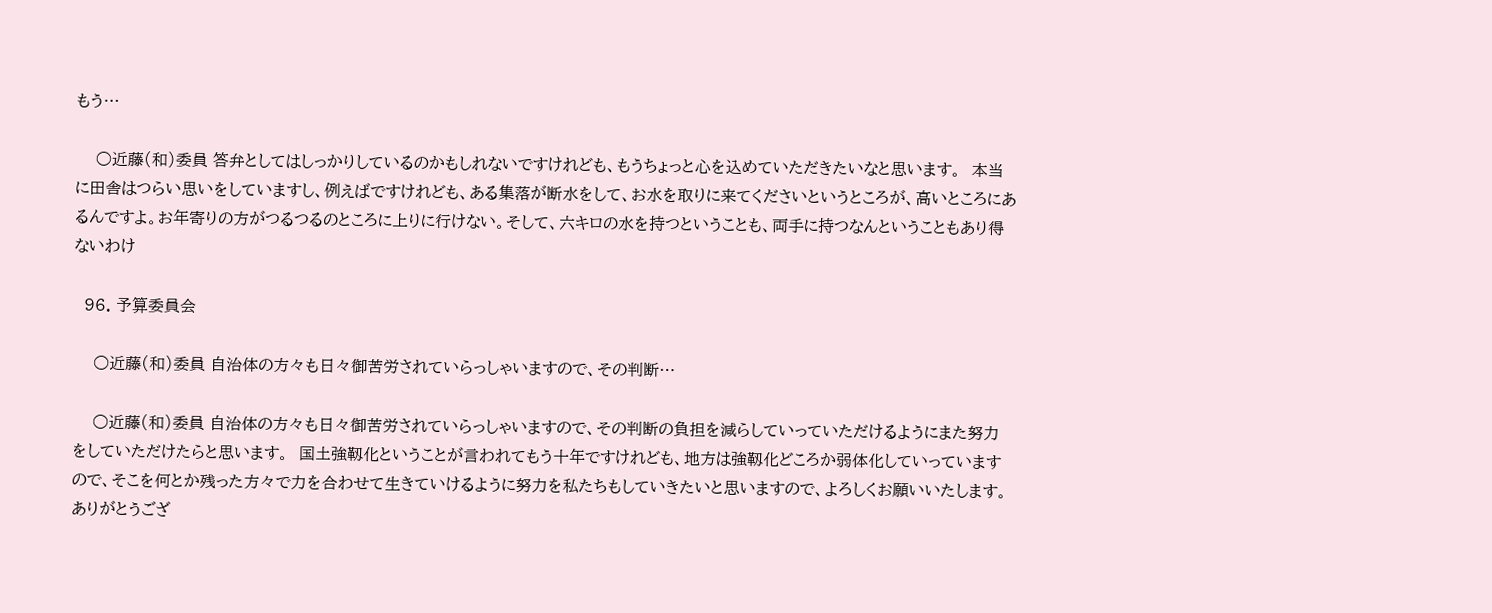もう…

    ○近藤(和)委員 答弁としてはしっかりしているのかもしれないですけれども、もうちょっと心を込めていただきたいなと思います。  本当に田舎はつらい思いをしていますし、例えばですけれども、ある集落が断水をして、お水を取りに来てくださいというところが、高いところにあるんですよ。お年寄りの方がつるつるのところに上りに行けない。そして、六キロの水を持つということも、両手に持つなんということもあり得ないわけ

  96. 予算委員会

    ○近藤(和)委員 自治体の方々も日々御苦労されていらっしゃいますので、その判断…

    ○近藤(和)委員 自治体の方々も日々御苦労されていらっしゃいますので、その判断の負担を減らしていっていただけるようにまた努力をしていただけたらと思います。  国土強靱化ということが言われてもう十年ですけれども、地方は強靱化どころか弱体化していっていますので、そこを何とか残った方々で力を合わせて生きていけるように努力を私たちもしていきたいと思いますので、よろしくお願いいたします。ありがとうござ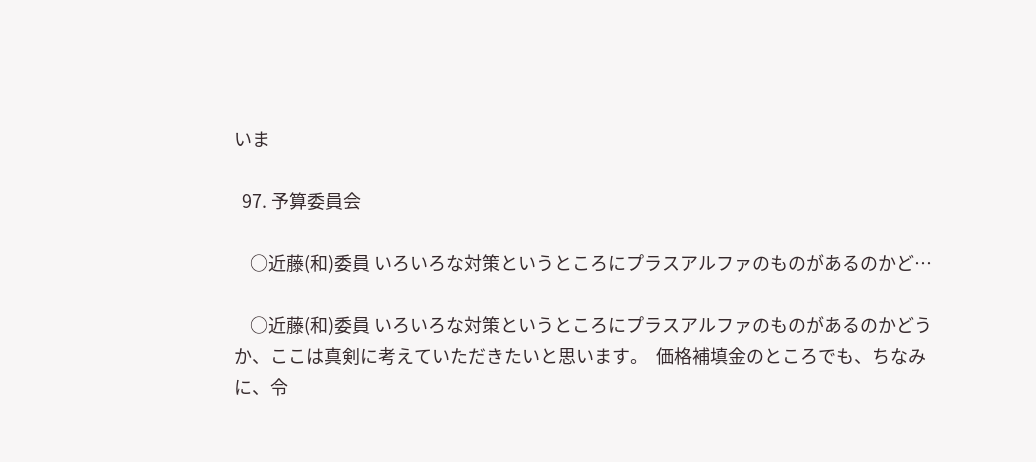いま

  97. 予算委員会

    ○近藤(和)委員 いろいろな対策というところにプラスアルファのものがあるのかど…

    ○近藤(和)委員 いろいろな対策というところにプラスアルファのものがあるのかどうか、ここは真剣に考えていただきたいと思います。  価格補填金のところでも、ちなみに、令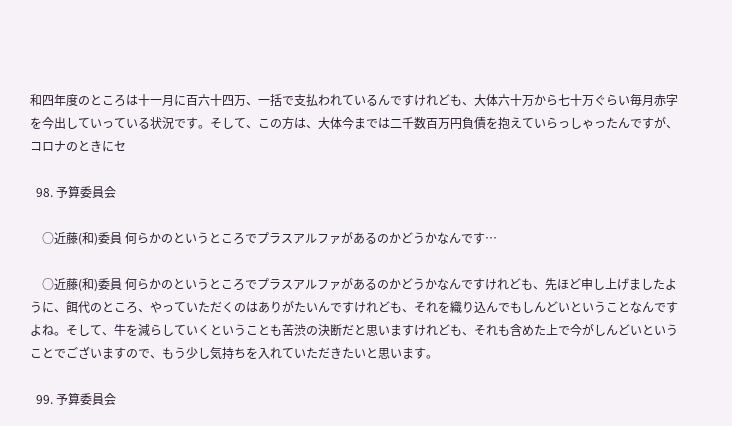和四年度のところは十一月に百六十四万、一括で支払われているんですけれども、大体六十万から七十万ぐらい毎月赤字を今出していっている状況です。そして、この方は、大体今までは二千数百万円負債を抱えていらっしゃったんですが、コロナのときにセ

  98. 予算委員会

    ○近藤(和)委員 何らかのというところでプラスアルファがあるのかどうかなんです…

    ○近藤(和)委員 何らかのというところでプラスアルファがあるのかどうかなんですけれども、先ほど申し上げましたように、餌代のところ、やっていただくのはありがたいんですけれども、それを織り込んでもしんどいということなんですよね。そして、牛を減らしていくということも苦渋の決断だと思いますけれども、それも含めた上で今がしんどいということでございますので、もう少し気持ちを入れていただきたいと思います。

  99. 予算委員会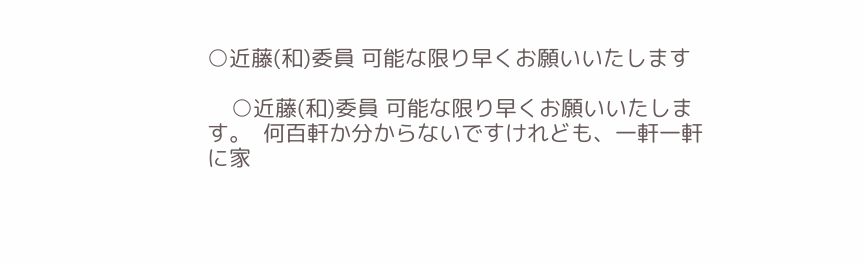○近藤(和)委員 可能な限り早くお願いいたします

    ○近藤(和)委員 可能な限り早くお願いいたします。  何百軒か分からないですけれども、一軒一軒に家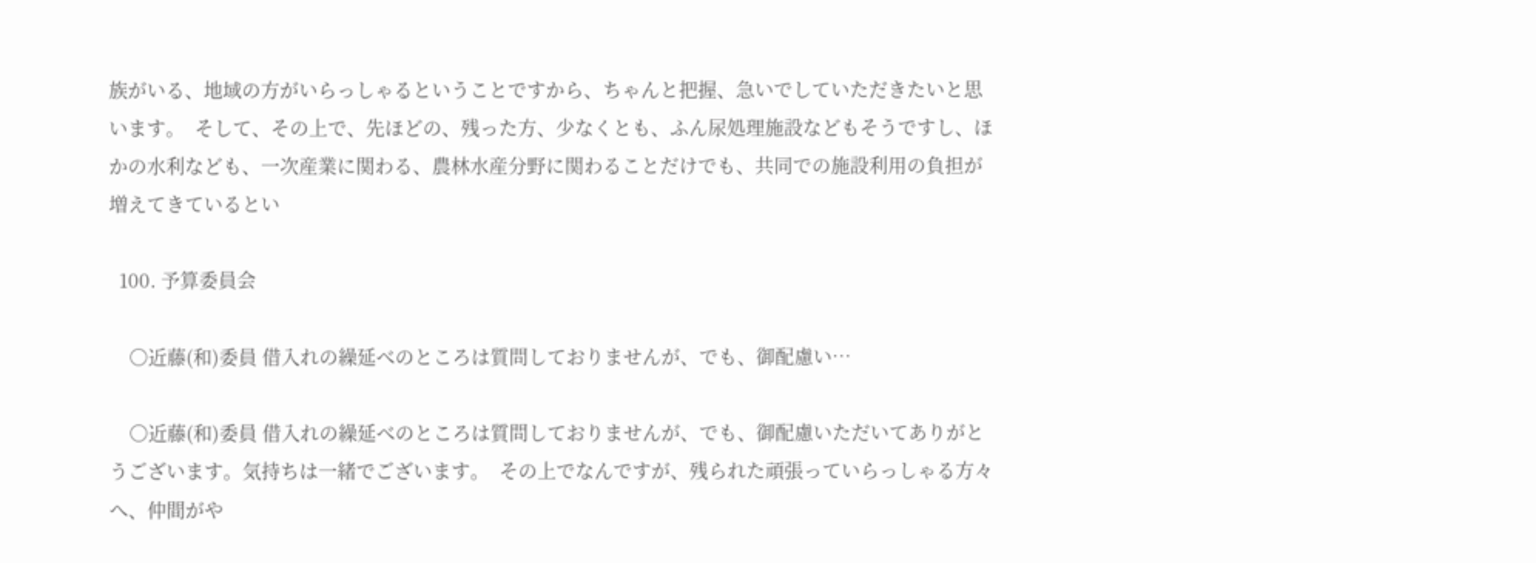族がいる、地域の方がいらっしゃるということですから、ちゃんと把握、急いでしていただきたいと思います。  そして、その上で、先ほどの、残った方、少なくとも、ふん尿処理施設などもそうですし、ほかの水利なども、一次産業に関わる、農林水産分野に関わることだけでも、共同での施設利用の負担が増えてきているとい

  100. 予算委員会

    ○近藤(和)委員 借入れの繰延べのところは質問しておりませんが、でも、御配慮い…

    ○近藤(和)委員 借入れの繰延べのところは質問しておりませんが、でも、御配慮いただいてありがとうございます。気持ちは一緒でございます。  その上でなんですが、残られた頑張っていらっしゃる方々へ、仲間がや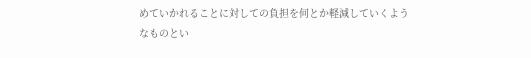めていかれることに対しての負担を何とか軽減していくようなものとい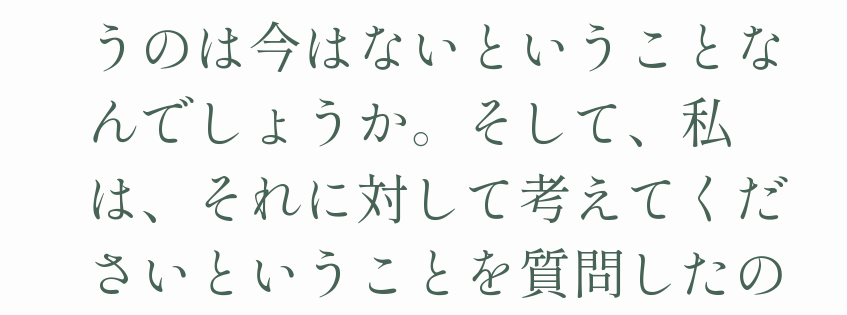うのは今はないということなんでしょうか。そして、私は、それに対して考えてくださいということを質問したの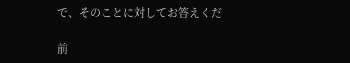で、そのことに対してお答えくだ

前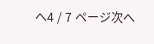へ4 / 7 ページ次へ